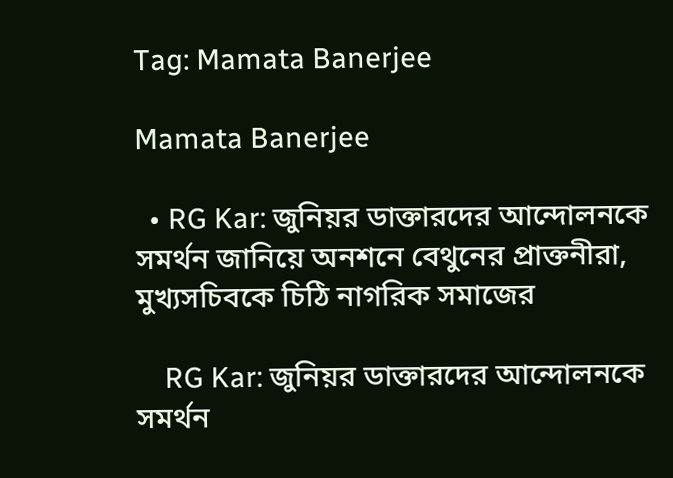Tag: Mamata Banerjee

Mamata Banerjee

  • RG Kar: জুনিয়র ডাক্তারদের আন্দোলনকে সমর্থন জানিয়ে অনশনে বেথুনের প্রাক্তনীরা, মুখ্যসচিবকে চিঠি নাগরিক সমাজের

    RG Kar: জুনিয়র ডাক্তারদের আন্দোলনকে সমর্থন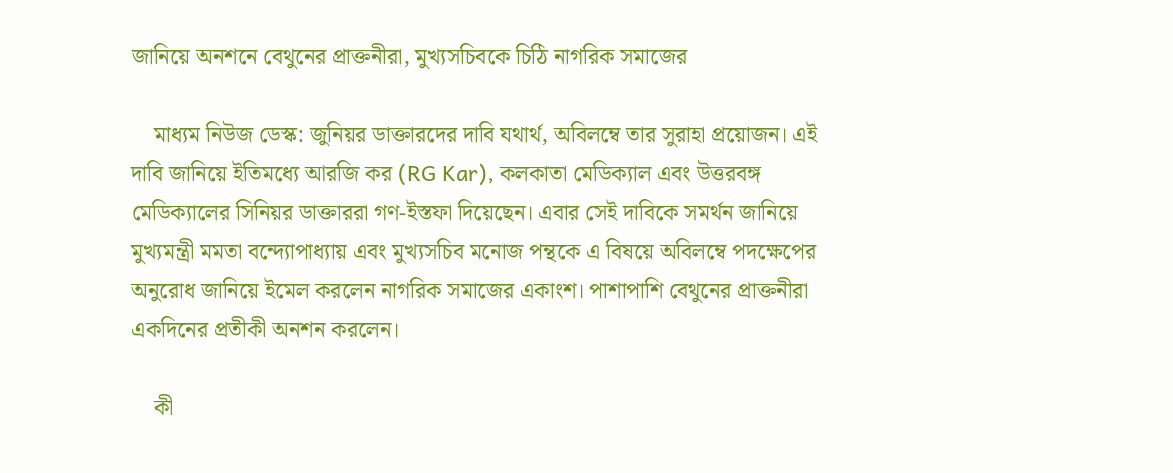জানিয়ে অনশনে বেথুনের প্রাক্তনীরা, মুখ্যসচিবকে চিঠি নাগরিক সমাজের

    মাধ্যম নিউজ ডেস্ক: জুনিয়র ডাক্তারদের দাবি যথার্থ, অবিলম্বে তার সুরাহা প্রয়োজন। এই দাবি জানিয়ে ইতিমধ্যে আরজি কর (RG Kar), কলকাতা মেডিক্যাল এবং উত্তরবঙ্গ মেডিক্যালের সিনিয়র ডাক্তাররা গণ-ইস্তফা দিয়েছেন। এবার সেই দাবিকে সমর্থন জানিয়ে মুখ্যমন্ত্রী মমতা বন্দ্যোপাধ্যায় এবং মুখ্যসচিব মনোজ পন্থকে এ বিষয়ে অবিলম্বে পদক্ষেপের অনুরোধ জানিয়ে ইমেল করলেন নাগরিক সমাজের একাংশ। পাশাপাশি বেথুনের প্রাক্তনীরা একদিনের প্রতীকী অনশন করলেন।

    কী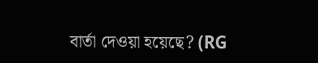বার্তা দেওয়া হয়েছে? (RG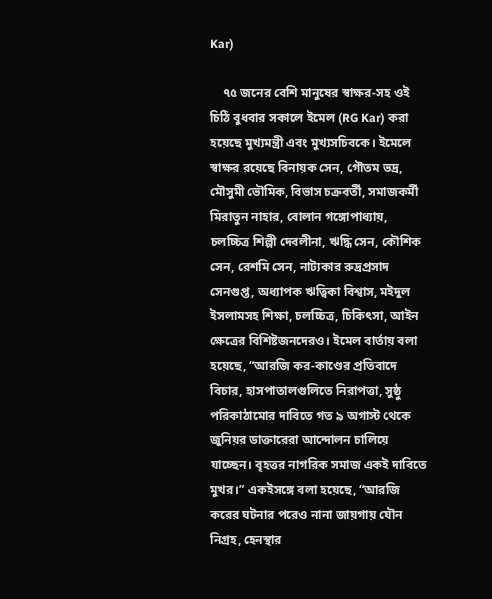Kar)

    ৭৫ জনের বেশি মানুষের স্বাক্ষর-সহ ওই চিঠি বুধবার সকালে ইমেল (RG Kar) করা হয়েছে মুখ্যমন্ত্রী এবং মুখ্যসচিবকে। ইমেলে স্বাক্ষর রয়েছে বিনায়ক সেন, গৌতম ভদ্র, মৌসুমী ভৌমিক, বিভাস চক্রবর্তী, সমাজকর্মী মিরাতুন নাহার, বোলান গঙ্গোপাধ্যায়, চলচ্চিত্র শিল্পী দেবলীনা, ঋদ্ধি সেন, কৌশিক সেন, রেশমি সেন, নাট্যকার রুদ্রপ্রসাদ সেনগুপ্ত, অধ্যাপক ঋত্বিকা বিশ্বাস, মইদুল ইসলামসহ শিক্ষা, চলচ্চিত্র, চিকিৎসা, আইন ক্ষেত্রের বিশিষ্টজনদেরও। ইমেল বার্তায় বলা হয়েছে, “আরজি কর-কাণ্ডের প্রতিবাদে বিচার, হাসপাতালগুলিতে নিরাপত্তা, সুষ্ঠু পরিকাঠামোর দাবিতে গত ৯ অগাস্ট থেকে জুনিয়র ডাক্তারেরা আন্দোলন চালিয়ে যাচ্ছেন। বৃহত্তর নাগরিক সমাজ একই দাবিতে মুখর।” একইসঙ্গে বলা হয়েছে, “আরজি করের ঘটনার পরেও নানা জায়গায় যৌন নিগ্রহ, হেনস্থার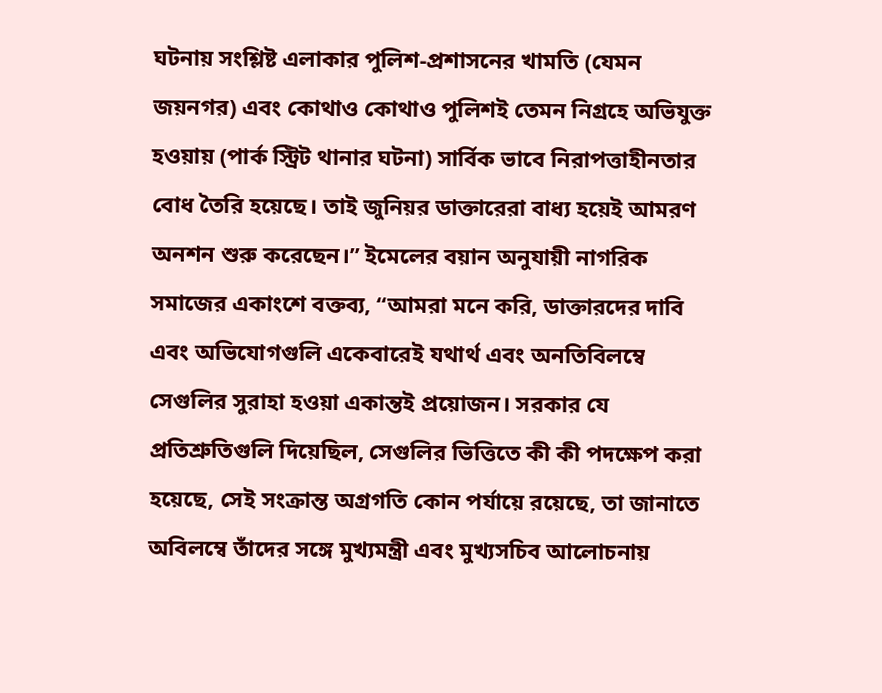ঘটনায় সংশ্লিষ্ট এলাকার পুলিশ-প্রশাসনের খামতি (যেমন জয়নগর) এবং কোথাও কোথাও পুলিশই তেমন নিগ্রহে অভিযুক্ত হওয়ায় (পার্ক স্ট্রিট থানার ঘটনা) সার্বিক ভাবে নিরাপত্তাহীনতার বোধ তৈরি হয়েছে। তাই জুনিয়র ডাক্তারেরা বাধ্য হয়েই আমরণ অনশন শুরু করেছেন।” ইমেলের বয়ান অনুযায়ী নাগরিক সমাজের একাংশে বক্তব্য, “আমরা মনে করি, ডাক্তারদের দাবি এবং অভিযোগগুলি একেবারেই যথার্থ এবং অনতিবিলম্বে সেগুলির সুরাহা হওয়া একান্তই প্রয়োজন। সরকার যে প্রতিশ্রুতিগুলি দিয়েছিল, সেগুলির ভিত্তিতে কী কী পদক্ষেপ করা হয়েছে, সেই সংক্রান্ত অগ্রগতি কোন পর্যায়ে রয়েছে, তা জানাতে অবিলম্বে তাঁদের সঙ্গে মুখ্যমন্ত্রী এবং মুখ্যসচিব আলোচনায়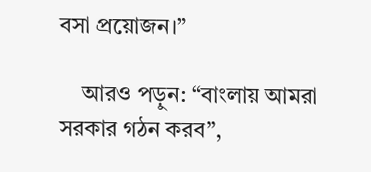বসা প্রয়োজন।”

    আরও পড়ুন: “বাংলায় আমরা সরকার গঠন করব”,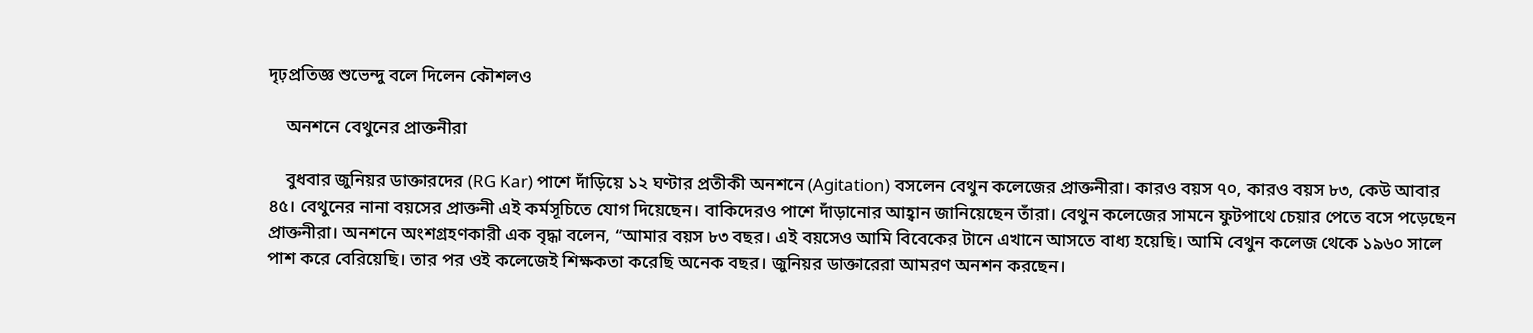দৃঢ়প্রতিজ্ঞ শুভেন্দু বলে দিলেন কৌশলও

    অনশনে বেথুনের প্রাক্তনীরা

    বুধবার জুনিয়র ডাক্তারদের (RG Kar) পাশে দাঁড়িয়ে ১২ ঘণ্টার প্রতীকী অনশনে (Agitation) বসলেন বেথুন কলেজের প্রাক্তনীরা। কারও বয়স ৭০, কারও বয়স ৮৩, কেউ আবার ৪৫। বেথুনের নানা বয়সের প্রাক্তনী এই কর্মসূচিতে যোগ দিয়েছেন। বাকিদেরও পাশে দাঁড়ানোর আহ্বান জানিয়েছেন তাঁরা। বেথুন কলেজের সামনে ফুটপাথে চেয়ার পেতে বসে পড়েছেন প্রাক্তনীরা। অনশনে অংশগ্রহণকারী এক বৃদ্ধা বলেন, “আমার বয়স ৮৩ বছর। এই বয়সেও আমি বিবেকের টানে এখানে আসতে বাধ্য হয়েছি। আমি বেথুন কলেজ থেকে ১৯৬০ সালে পাশ করে বেরিয়েছি। তার পর ওই কলেজেই শিক্ষকতা করেছি অনেক বছর। জুনিয়র ডাক্তারেরা আমরণ অনশন করছেন।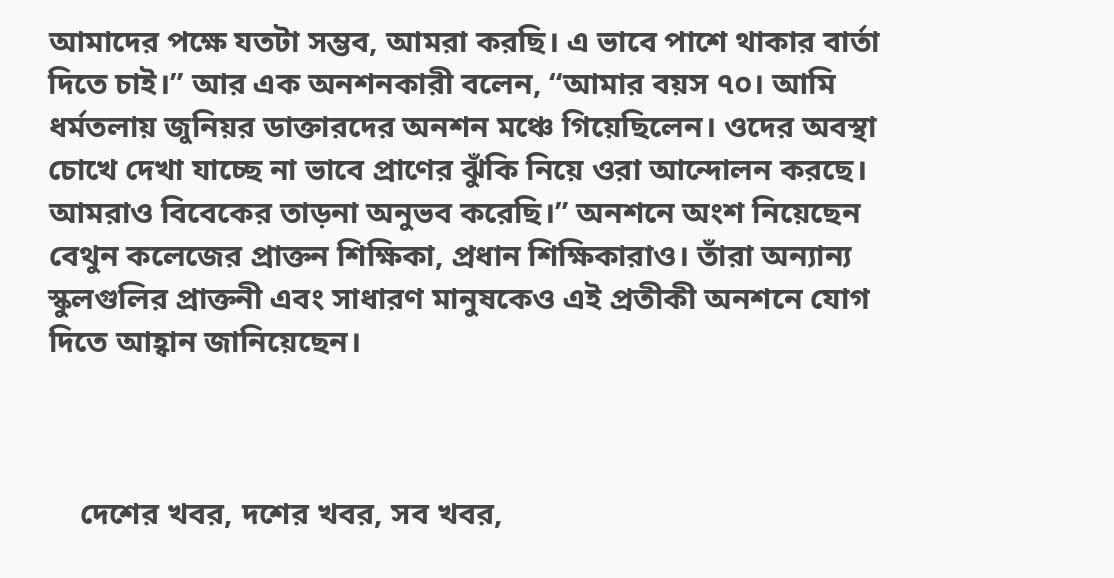আমাদের পক্ষে যতটা সম্ভব, আমরা করছি। এ ভাবে পাশে থাকার বার্তা দিতে চাই।” আর এক অনশনকারী বলেন, “আমার বয়স ৭০। আমি ধর্মতলায় জুনিয়র ডাক্তারদের অনশন মঞ্চে গিয়েছিলেন। ওদের অবস্থা চোখে দেখা যাচ্ছে না ভাবে প্রাণের ঝুঁকি নিয়ে ওরা আন্দোলন করছে। আমরাও বিবেকের তাড়না অনুভব করেছি।” অনশনে অংশ নিয়েছেন বেথুন কলেজের প্রাক্তন শিক্ষিকা, প্রধান শিক্ষিকারাও। তাঁরা অন্যান্য স্কুলগুলির প্রাক্তনী এবং সাধারণ মানুষকেও এই প্রতীকী অনশনে যোগ দিতে আহ্বান জানিয়েছেন।



    দেশের খবর, দশের খবর, সব খবর,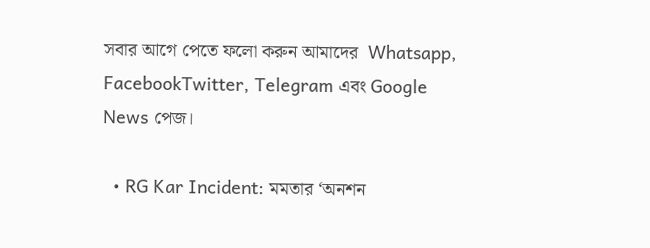সবার আগে পেতে ফলো করুন আমাদের  Whatsapp, FacebookTwitter, Telegram এবং Google News পেজ।

  • RG Kar Incident: মমতার ‘অনশন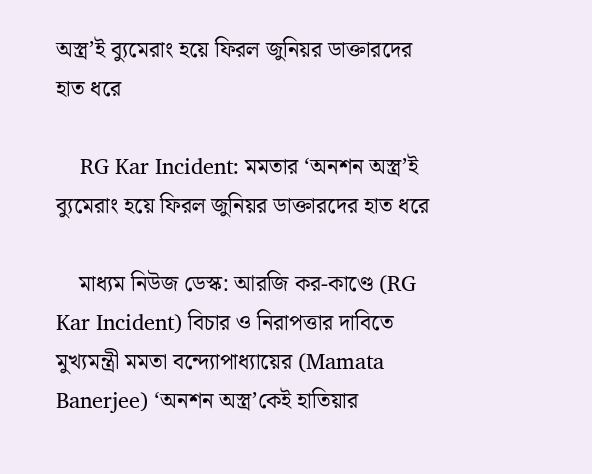অস্ত্র’ই ব্যুমেরাং হয়ে ফিরল জুনিয়র ডাক্তারদের হাত ধরে

    RG Kar Incident: মমতার ‘অনশন অস্ত্র’ই ব্যুমেরাং হয়ে ফিরল জুনিয়র ডাক্তারদের হাত ধরে

    মাধ্যম নিউজ ডেস্ক: আরজি কর-কাণ্ডে (RG Kar Incident) বিচার ও নিরাপত্তার দাবিতে মুখ্যমন্ত্রী মমতা বন্দ্যোপাধ্যায়ের (Mamata Banerjee) ‘অনশন অস্ত্র’কেই হাতিয়ার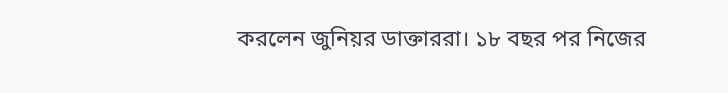করলেন জুনিয়র ডাক্তাররা। ১৮ বছর পর নিজের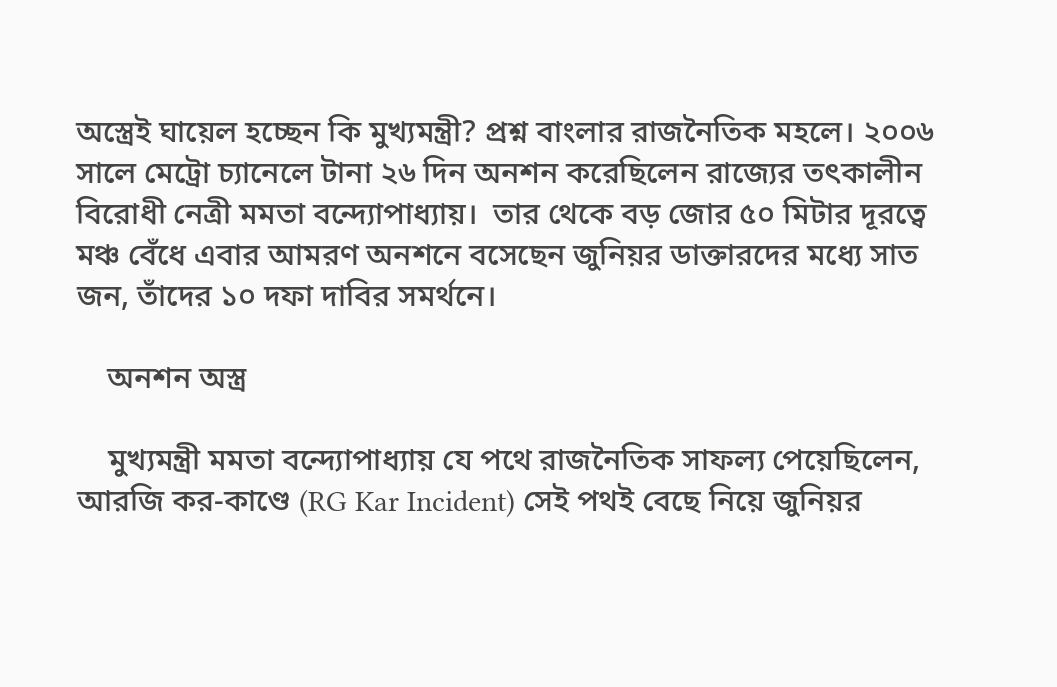অস্ত্রেই ঘায়েল হচ্ছেন কি মুখ্যমন্ত্রী? প্রশ্ন বাংলার রাজনৈতিক মহলে। ২০০৬ সালে মেট্রো চ্যানেলে টানা ২৬ দিন অনশন করেছিলেন রাজ্যের তৎকালীন বিরোধী নেত্রী মমতা বন্দ্যোপাধ্যায়।  তার থেকে বড় জোর ৫০ মিটার দূরত্বে মঞ্চ বেঁধে এবার আমরণ অনশনে বসেছেন জুনিয়র ডাক্তারদের মধ্যে সাত জন, তাঁদের ১০ দফা দাবির সমর্থনে।

    অনশন অস্ত্র

    মুখ্যমন্ত্রী মমতা বন্দ্যোপাধ্যায় যে পথে রাজনৈতিক সাফল্য পেয়েছিলেন, আরজি কর-কাণ্ডে (RG Kar Incident) সেই পথই বেছে নিয়ে জুনিয়র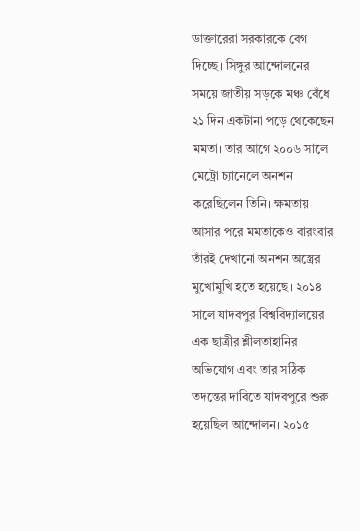ডাক্তারেরা সরকারকে বেগ দিচ্ছে। সিঙ্গুর আন্দোলনের সময়ে জাতীয় সড়কে মঞ্চ বেঁধে ২১ দিন একটানা পড়ে থেকেছেন মমতা। তার আগে ২০০৬ সালে মেট্রো চ্যানেলে অনশন করেছিলেন তিনি। ক্ষমতায় আসার পরে মমতাকেও বারংবার তাঁরই দেখানো অনশন অস্ত্রের মুখোমুখি হতে হয়েছে। ২০১৪ সালে যাদবপুর বিশ্ববিদ্যালয়ের এক ছাত্রীর শ্লীলতাহানির অভিযোগ এবং তার সঠিক তদন্তের দাবিতে যাদবপুরে শুরু হয়েছিল আন্দোলন। ২০১৫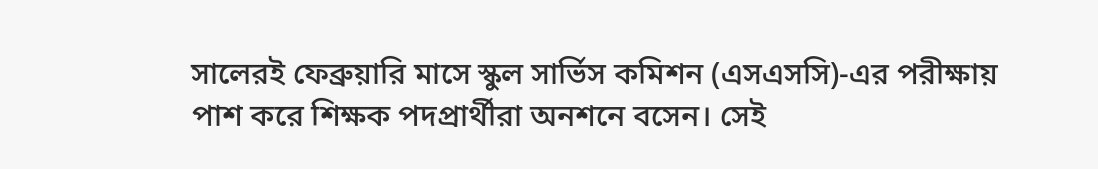সালেরই ফেব্রুয়ারি মাসে স্কুল সার্ভিস কমিশন (এসএসসি)-এর পরীক্ষায় পাশ করে শিক্ষক পদপ্রার্থীরা অনশনে বসেন। সেই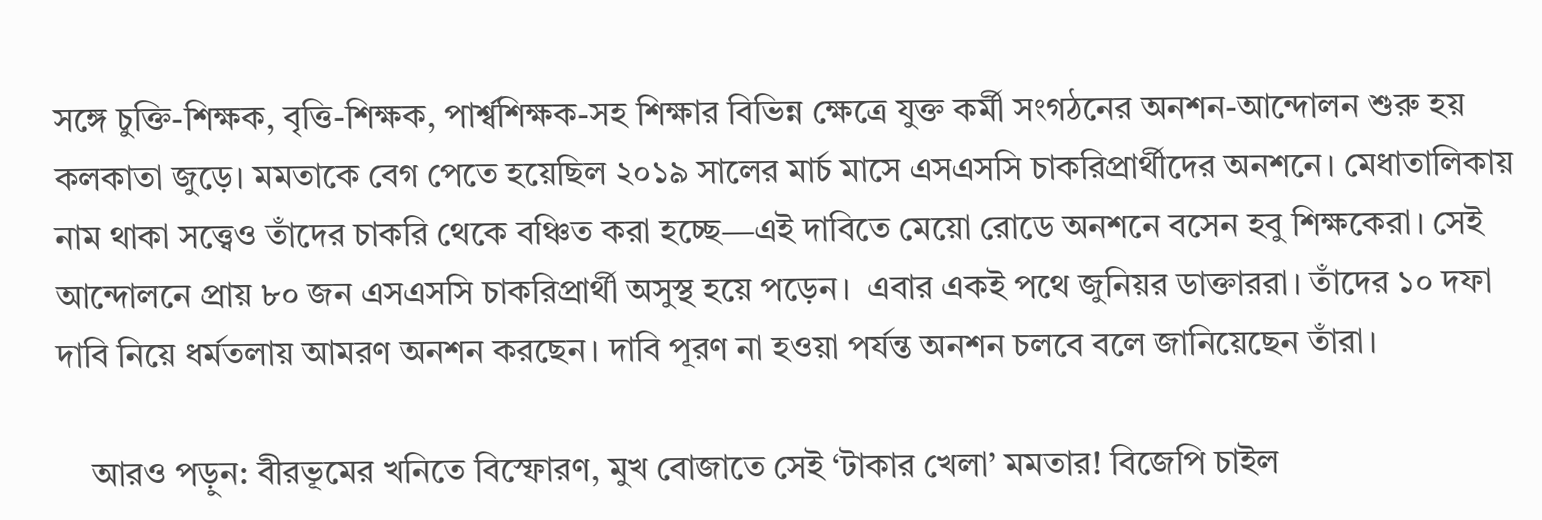সঙ্গে চুক্তি-শিক্ষক, বৃত্তি-শিক্ষক, পার্শ্বশিক্ষক-সহ শিক্ষার বিভিন্ন ক্ষেত্রে যুক্ত কর্মী সংগঠনের অনশন-আন্দোলন শুরু হয় কলকাতা জুড়ে। মমতাকে বেগ পেতে হয়েছিল ২০১৯ সালের মার্চ মাসে এসএসসি চাকরিপ্রার্থীদের অনশনে। মেধাতালিকায় নাম থাকা সত্ত্বেও তাঁদের চাকরি থেকে বঞ্চিত করা হচ্ছে—এই দাবিতে মেয়ো রোডে অনশনে বসেন হবু শিক্ষকেরা। সেই আন্দোলনে প্রায় ৮০ জন এসএসসি চাকরিপ্রার্থী অসুস্থ হয়ে পড়েন।  এবার একই পথে জুনিয়র ডাক্তাররা। তাঁদের ১০ দফা দাবি নিয়ে ধর্মতলায় আমরণ অনশন করছেন। দাবি পূরণ না হওয়া পর্যন্ত অনশন চলবে বলে জানিয়েছেন তাঁরা।

    আরও পড়ুন: বীরভূমের খনিতে বিস্ফোরণ, মুখ বোজাতে সেই ‘টাকার খেলা’ মমতার! বিজেপি চাইল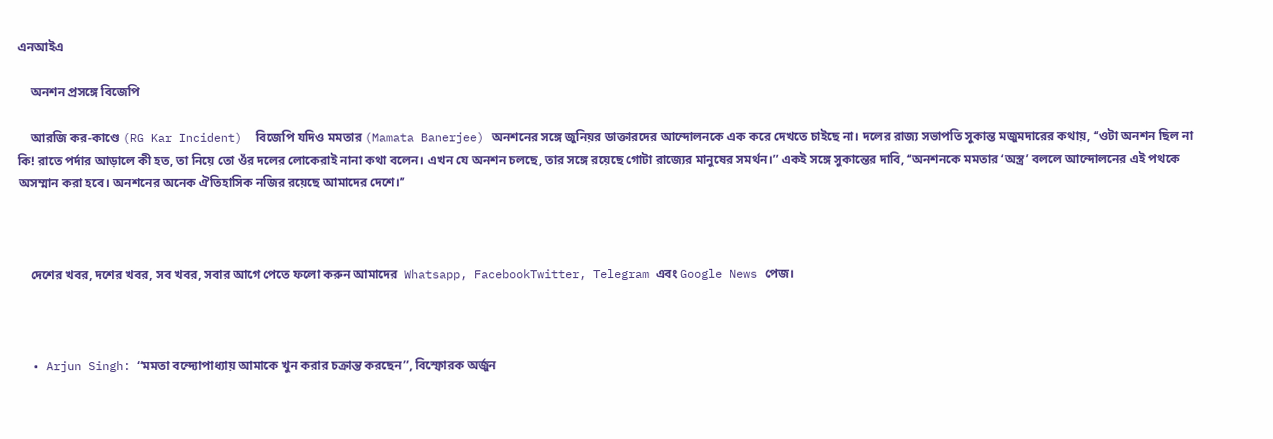এনআইএ

    অনশন প্রসঙ্গে বিজেপি

    আরজি কর-কাণ্ডে (RG Kar Incident)  বিজেপি যদিও মমতার (Mamata Banerjee) অনশনের সঙ্গে জুনিয়র ডাক্তারদের আন্দোলনকে এক করে দেখতে চাইছে না। দলের রাজ্য সভাপতি সুকান্ত মজুমদারের কথায়, ‘‘ওটা অনশন ছিল না কি! রাতে পর্দার আড়ালে কী হত, তা নিয়ে তো ওঁর দলের লোকেরাই নানা কথা বলেন। এখন যে অনশন চলছে, তার সঙ্গে রয়েছে গোটা রাজ্যের মানুষের সমর্থন।’’ একই সঙ্গে সুকান্তের দাবি, ‘‘অনশনকে মমতার ‘অস্ত্র’ বললে আন্দোলনের এই পথকে অসম্মান করা হবে। অনশনের অনেক ঐতিহাসিক নজির রয়েছে আমাদের দেশে।’’



    দেশের খবর, দশের খবর, সব খবর, সবার আগে পেতে ফলো করুন আমাদের  Whatsapp, FacebookTwitter, Telegram এবং Google News পেজ।



  • Arjun Singh: ‘‘মমতা বন্দ্যোপাধ্যায় আমাকে খুন করার চক্রান্ত করছেন’’, বিস্ফোরক অর্জুন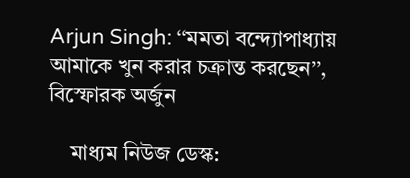Arjun Singh: ‘‘মমতা বন্দ্যোপাধ্যায় আমাকে খুন করার চক্রান্ত করছেন’’, বিস্ফোরক অর্জুন

    মাধ্যম নিউজ ডেস্ক: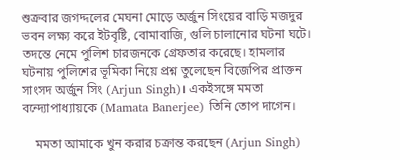শুক্রবার জগদ্দলের মেঘনা মোড়ে অর্জুন সিংয়ের বাড়ি মজদুর ভবন লক্ষ্য করে ইটবৃষ্টি, বোমাবাজি, গুলি চালানোর ঘটনা ঘটে। তদন্তে নেমে পুলিশ চারজনকে গ্রেফতার করেছে। হামলার ঘটনায় পুলিশের ভূমিকা নিয়ে প্রশ্ন তুলেছেন বিজেপির প্রাক্তন সাংসদ অর্জুন সিং (Arjun Singh)। একইসঙ্গে মমতা বন্দ্যোপাধ্যায়কে (Mamata Banerjee) তিনি তোপ দাগেন।

    মমতা আমাকে খুন করার চক্রান্ত করছেন (Arjun Singh)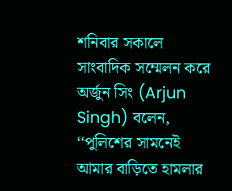শনিবার সকালে সাংবাদিক সম্মেলন করে অর্জুন সিং (Arjun Singh) বলেন, ‘‘পুলিশের সামনেই আমার বাড়িতে হামলার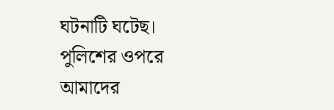ঘটনাটি ঘটেছ। পুলিশের ওপরে আমাদের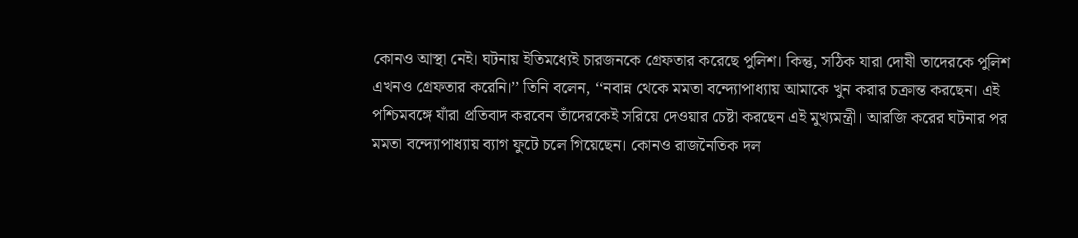কোনও আস্থা নেই। ঘটনায় ইতিমধ্যেই চারজনকে গ্রেফতার করেছে পুলিশ। কিন্তু, সঠিক যারা দোষী তাদেরকে পুলিশ এখনও গ্রেফতার করেনি।’’ তিনি বলেন, ‘‘নবান্ন থেকে মমতা বন্দ্যোপাধ্যায় আমাকে খুন করার চক্রান্ত করছেন। এই পশ্চিমবঙ্গে যাঁরা প্রতিবাদ করবেন তাঁদেরকেই সরিয়ে দেওয়ার চেষ্টা করছেন এই মুখ্যমন্ত্রী। আরজি করের ঘটনার পর মমতা বন্দ্যোপাধ্যায় ব্যাগ ফুটে চলে গিয়েছেন। কোনও রাজনৈতিক দল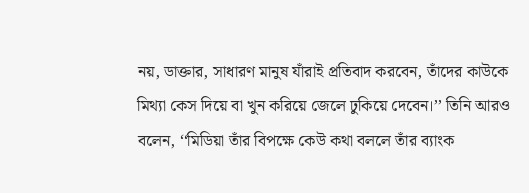নয়, ডাক্তার, সাধারণ মানুষ যাঁরাই প্রতিবাদ করবেন, তাঁদের কাউকে মিথ্যা কেস দিয়ে বা খুন করিয়ে জেলে ঢুকিয়ে দেবেন।’’ তিনি আরও বলেন, ‘‘মিডিয়া তাঁর বিপক্ষে কেউ কথা বললে তাঁর ব্যাংক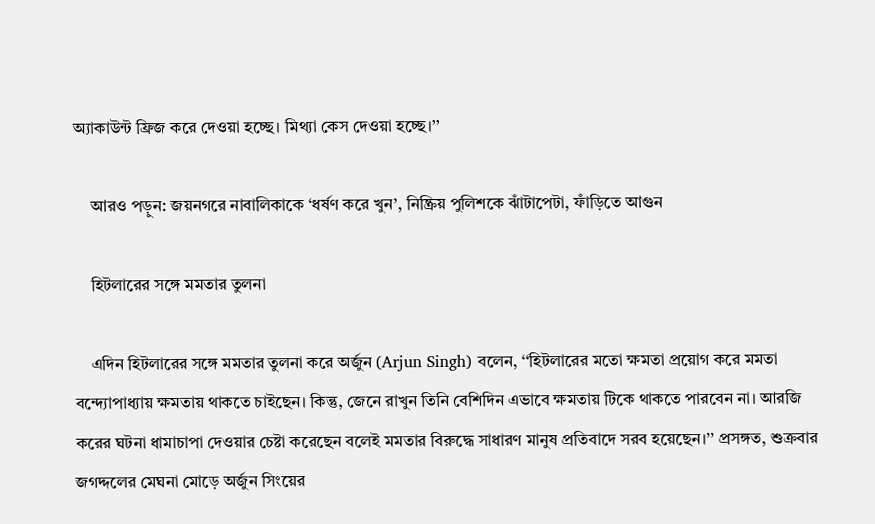অ্যাকাউন্ট ফ্রিজ করে দেওয়া হচ্ছে। মিথ্যা কেস দেওয়া হচ্ছে।’’

    আরও পড়ুন: জয়নগরে নাবালিকাকে ‘ধর্ষণ করে খুন’, নিষ্ক্রিয় পুলিশকে ঝাঁটাপেটা, ফাঁড়িতে আগুন

    হিটলারের সঙ্গে মমতার তুলনা

    এদিন হিটলারের সঙ্গে মমতার তুলনা করে অর্জুন (Arjun Singh) বলেন, ‘‘হিটলারের মতো ক্ষমতা প্রয়োগ করে মমতা বন্দ্যোপাধ্যায় ক্ষমতায় থাকতে চাইছেন। কিন্তু, জেনে রাখুন তিনি বেশিদিন এভাবে ক্ষমতায় টিকে থাকতে পারবেন না। আরজি করের ঘটনা ধামাচাপা দেওয়ার চেষ্টা করেছেন বলেই মমতার বিরুদ্ধে সাধারণ মানুষ প্রতিবাদে সরব হয়েছেন।’’ প্রসঙ্গত, শুক্রবার জগদ্দলের মেঘনা মোড়ে অর্জুন সিংয়ের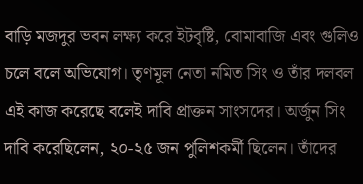বাড়ি মজদুর ভবন লক্ষ্য করে ইটবৃষ্টি, বোমাবাজি এবং গুলিও চলে বলে অভিযোগ। তৃণমূল নেতা নমিত সিং ও তাঁর দলবল এই কাজ করেছে বলেই দাবি প্রাক্তন সাংসদের। অর্জুন সিং দাবি করেছিলেন, ২০-২৫ জন পুলিশকর্মী ছিলেন। তাঁদের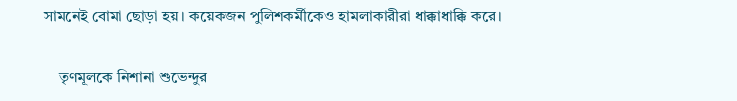সামনেই বোমা ছোড়া হয়। কয়েকজন পুলিশকর্মীকেও হামলাকারীরা ধাক্কাধাক্কি করে।

    তৃণমূলকে নিশানা শুভেন্দুর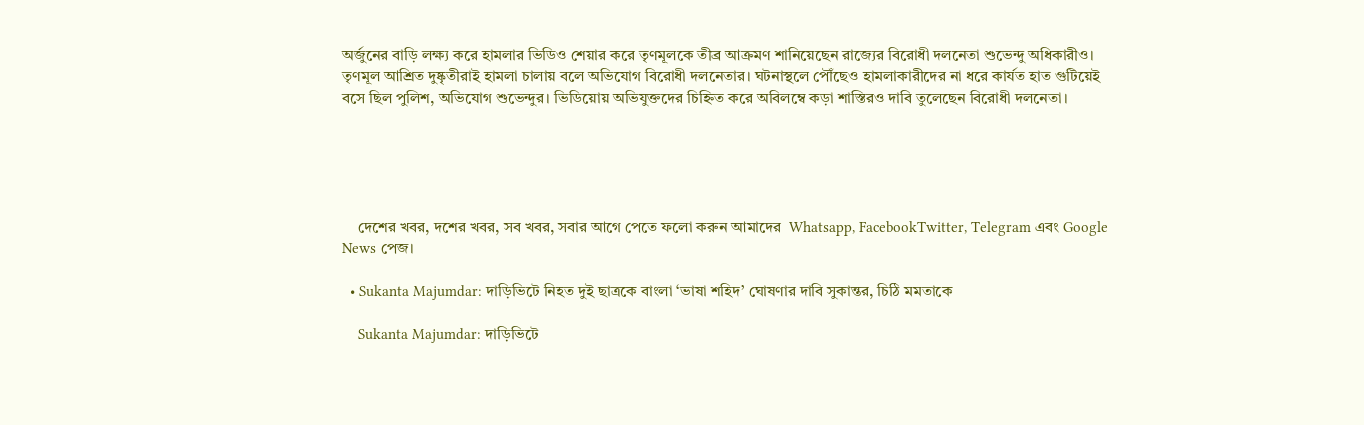অর্জুনের বাড়ি লক্ষ্য করে হামলার ভিডিও শেয়ার করে তৃণমূলকে তীব্র আক্রমণ শানিয়েছেন রাজ্যের বিরোধী দলনেতা শুভেন্দু অধিকারীও। তৃণমূল আশ্রিত দুষ্কৃতীরাই হামলা চালায় বলে অভিযোগ বিরোধী দলনেতার। ঘটনাস্থলে পৌঁছেও হামলাকারীদের না ধরে কার্যত হাত গুটিয়েই বসে ছিল পুলিশ, অভিযোগ শুভেন্দুর। ভিডিয়োয় অভিযুক্তদের চিহ্নিত করে অবিলম্বে কড়া শাস্তিরও দাবি তুলেছেন বিরোধী দলনেতা।





    দেশের খবর, দশের খবর, সব খবর, সবার আগে পেতে ফলো করুন আমাদের  Whatsapp, FacebookTwitter, Telegram এবং Google News পেজ।

  • Sukanta Majumdar: দাড়িভিটে নিহত দুই ছাত্রকে বাংলা ‘ভাষা শহিদ’ ঘোষণার দাবি সুকান্তর, চিঠি মমতাকে

    Sukanta Majumdar: দাড়িভিটে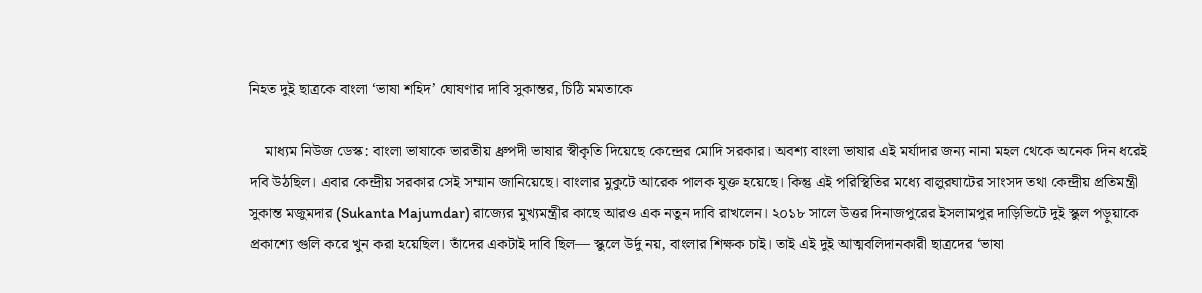নিহত দুই ছাত্রকে বাংলা ‘ভাষা শহিদ’ ঘোষণার দাবি সুকান্তর, চিঠি মমতাকে

    মাধ্যম নিউজ ডেস্ক: বাংলা ভাষাকে ভারতীয় ধ্রুপদী ভাষার স্বীকৃতি দিয়েছে কেন্দ্রের মোদি সরকার। অবশ্য বাংলা ভাষার এই মর্যাদার জন্য নানা মহল থেকে অনেক দিন ধরেই দবি উঠছিল। এবার কেন্দ্রীয় সরকার সেই সম্মান জানিয়েছে। বাংলার মুকুটে আরেক পালক যুক্ত হয়েছে। কিন্তু এই পরিস্থিতির মধ্যে বালুরঘাটের সাংসদ তথা কেন্দ্রীয় প্রতিমন্ত্রী সুকান্ত মজুমদার (Sukanta Majumdar) রাজ্যের মুখ্যমন্ত্রীর কাছে আরও এক নতুন দাবি রাখলেন। ২০১৮ সালে উত্তর দিনাজপুরের ইসলামপুর দাড়িভিটে দুই স্কুল পড়ুয়াকে প্রকাশ্যে গুলি করে খুন করা হয়েছিল। তাঁদের একটাই দাবি ছিল— স্কুলে উর্দু নয়, বাংলার শিক্ষক চাই। তাই এই দুই আত্মবলিদানকারী ছাত্রদের ‘ভাষা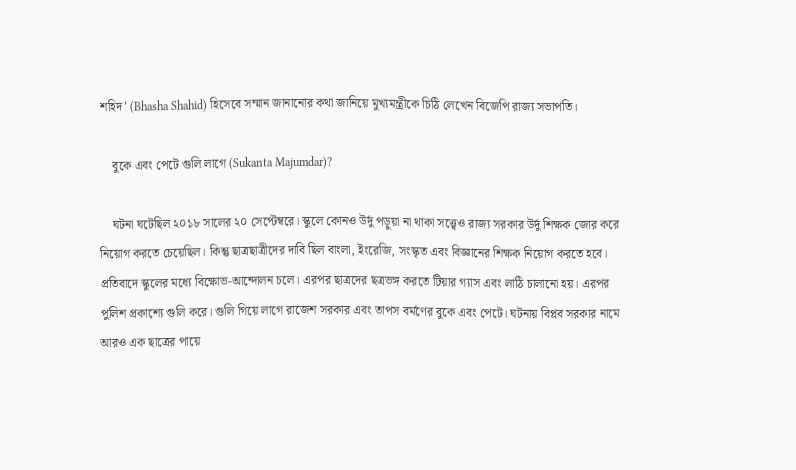শহিদ’ (Bhasha Shahid) হিসেবে সম্মান জানানোর কথা জানিয়ে মুখ্যমন্ত্রীকে চিঠি লেখেন বিজেপি রাজ্য সভাপতি।

    বুকে এবং পেটে গুলি লাগে (Sukanta Majumdar)?

    ঘটনা ঘটেছিল ২০১৮ সালের ২০ সেপ্টেম্বরে। স্কুলে কোনও উর্দু পড়ুয়া না থাকা সত্ত্বেও রাজ্য সরকার উর্দু শিক্ষক জোর করে নিয়োগ করতে চেয়েছিল। কিন্তু ছাত্রছাত্রীদের দাবি ছিল বাংলা, ইংরেজি, সংস্কৃত এবং বিজ্ঞানের শিক্ষক নিয়োগ করতে হবে। প্রতিবাদে স্কুলের মধ্যে বিক্ষোভ-আন্দোলন চলে। এরপর ছাত্রদের ছত্রভঙ্গ করতে টিয়ার গ্যাস এবং লাঠি চালানো হয়। এরপর পুলিশ প্রকাশ্যে গুলি করে। গুলি গিয়ে লাগে রাজেশ সরকার এবং তাপস বর্মণের বুকে এবং পেটে। ঘটনায় বিপ্লব সরকার নামে আরও এক ছাত্রের পায়ে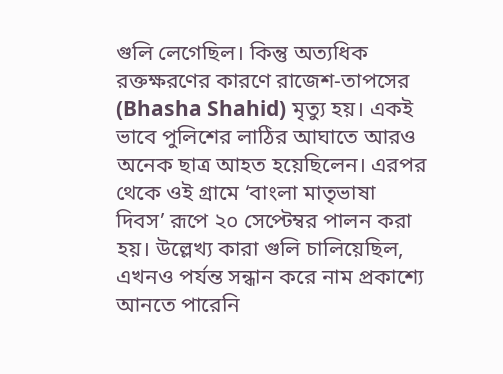গুলি লেগেছিল। কিন্তু অত্যধিক রক্তক্ষরণের কারণে রাজেশ-তাপসের (Bhasha Shahid) মৃত্যু হয়। একই ভাবে পুলিশের লাঠির আঘাতে আরও অনেক ছাত্র আহত হয়েছিলেন। এরপর থেকে ওই গ্রামে ‘বাংলা মাতৃভাষা দিবস’ রূপে ২০ সেপ্টেম্বর পালন করা হয়। উল্লেখ্য কারা গুলি চালিয়েছিল, এখনও পর্যন্ত সন্ধান করে নাম প্রকাশ্যে আনতে পারেনি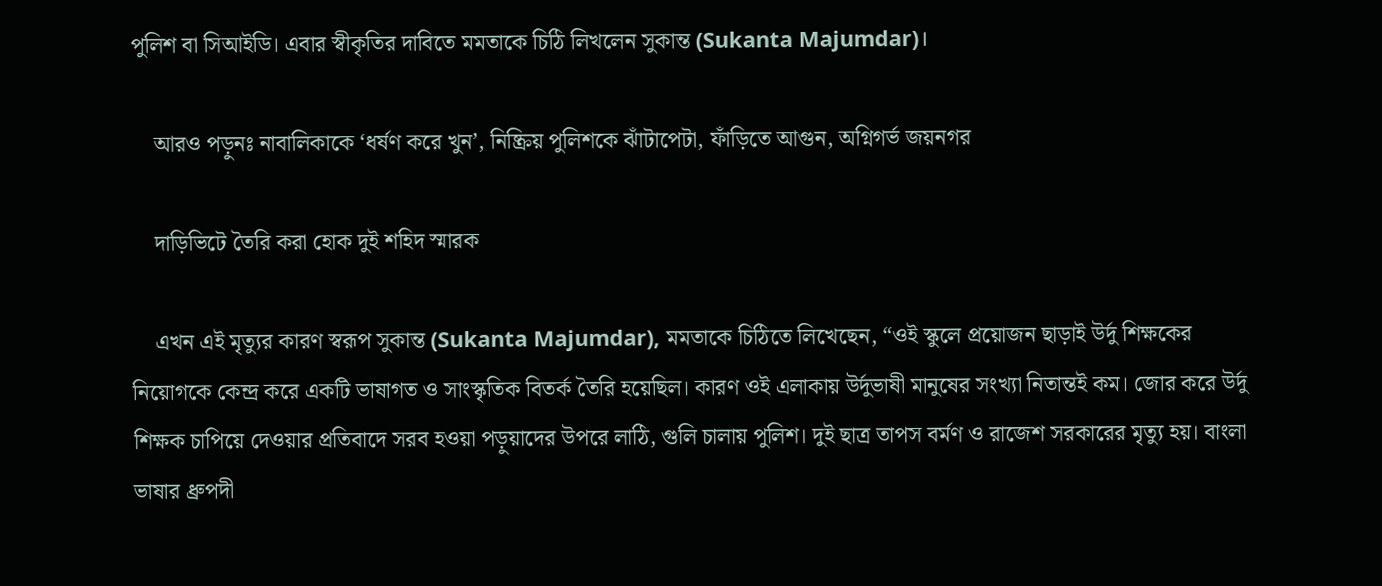পুলিশ বা সিআইডি। এবার স্বীকৃতির দাবিতে মমতাকে চিঠি লিখলেন সুকান্ত (Sukanta Majumdar)।

    আরও পড়ুনঃ নাবালিকাকে ‘ধর্ষণ করে খুন’, নিষ্ক্রিয় পুলিশকে ঝাঁটাপেটা, ফাঁড়িতে আগুন, অগ্নিগর্ভ জয়নগর

    দাড়িভিটে তৈরি করা হোক দুই শহিদ স্মারক

    এখন এই মৃত্যুর কারণ স্বরূপ সুকান্ত (Sukanta Majumdar), মমতাকে চিঠিতে লিখেছেন, “ওই স্কুলে প্রয়োজন ছাড়াই উর্দু শিক্ষকের নিয়োগকে কেন্দ্র করে একটি ভাষাগত ও সাংস্কৃতিক বিতর্ক তৈরি হয়েছিল। কারণ ওই এলাকায় উর্দুভাষী মানুষের সংখ্যা নিতান্তই কম। জোর করে উর্দু শিক্ষক চাপিয়ে দেওয়ার প্রতিবাদে সরব হওয়া পড়ুয়াদের উপরে লাঠি, গুলি চালায় পুলিশ। দুই ছাত্র তাপস বর্মণ ও রাজেশ সরকারের মৃত্যু হয়। বাংলা ভাষার ধ্রুপদী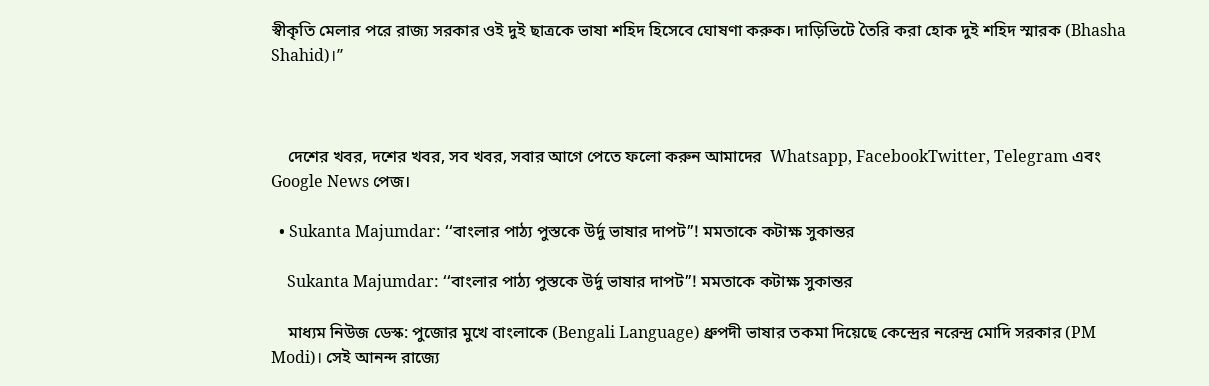স্বীকৃতি মেলার পরে রাজ্য সরকার ওই দুই ছাত্রকে ভাষা শহিদ হিসেবে ঘোষণা করুক। দাড়িভিটে তৈরি করা হোক দুই শহিদ স্মারক (Bhasha Shahid)।”



    দেশের খবর, দশের খবর, সব খবর, সবার আগে পেতে ফলো করুন আমাদের  Whatsapp, FacebookTwitter, Telegram এবং Google News পেজ।

  • Sukanta Majumdar: ‘‘বাংলার পাঠ্য পুস্তকে উর্দু ভাষার দাপট’’! মমতাকে কটাক্ষ সুকান্তর

    Sukanta Majumdar: ‘‘বাংলার পাঠ্য পুস্তকে উর্দু ভাষার দাপট’’! মমতাকে কটাক্ষ সুকান্তর

    মাধ্যম নিউজ ডেস্ক: পুজোর মুখে বাংলাকে (Bengali Language) ধ্রুপদী ভাষার তকমা দিয়েছে কেন্দ্রের নরেন্দ্র মোদি সরকার (PM Modi)। সেই আনন্দ রাজ্যে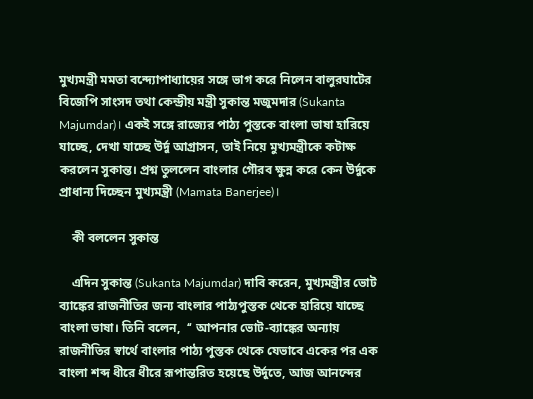মুখ্যমন্ত্রী মমতা বন্দ্যোপাধ্যায়ের সঙ্গে ভাগ করে নিলেন বালুরঘাটের বিজেপি সাংসদ তথা কেন্দ্রীয় মন্ত্রী সুকান্ত মজুমদার (Sukanta Majumdar)। একই সঙ্গে রাজ্যের পাঠ্য পুস্তকে বাংলা ভাষা হারিয়ে যাচ্ছে, দেখা যাচ্ছে উর্দু আগ্রাসন, তাই নিয়ে মুখ্যমন্ত্রীকে কটাক্ষ করলেন সুকান্ত। প্রশ্ন তুললেন বাংলার গৌরব ক্ষুন্ন করে কেন উর্দুকে প্রাধান্য দিচ্ছেন মুখ্যমন্ত্রী (Mamata Banerjee)।

    কী বললেন সুকান্ত

    এদিন সুকান্ত (Sukanta Majumdar) দাবি করেন, মুখ্যমন্ত্রীর ভোট ব্যাঙ্কের রাজনীতির জন্য বাংলার পাঠ্যপুস্তক থেকে হারিয়ে যাচ্ছে বাংলা ভাষা। তিনি বলেন,  ‘‘ আপনার ভোট-ব্যাঙ্কের অন্যায় রাজনীতির স্বার্থে বাংলার পাঠ্য পুস্তক থেকে যেভাবে একের পর এক বাংলা শব্দ ধীরে ধীরে রূপান্তরিত হয়েছে উর্দুতে, আজ আনন্দের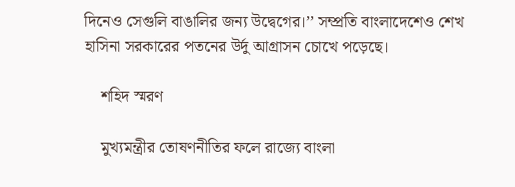দিনেও সেগুলি বাঙালির জন্য উদ্বেগের।’’ সম্প্রতি বাংলাদেশেও শেখ হাসিনা সরকারের পতনের উর্দু আগ্রাসন চোখে পড়েছে।

    শহিদ স্মরণ

    মুখ্যমন্ত্রীর তোষণনীতির ফলে রাজ্যে বাংলা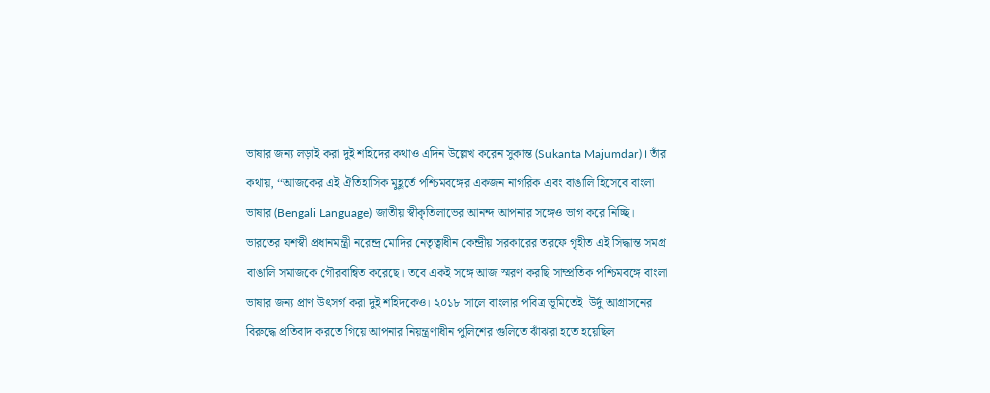ভাষার জন্য লড়াই করা দুই শহিদের কথাও এদিন উল্লেখ করেন সুকান্ত (Sukanta Majumdar)। তাঁর কথায়, ‘‘আজকের এই ঐতিহাসিক মুহূর্তে পশ্চিমবঙ্গের একজন নাগরিক এবং বাঙালি হিসেবে বাংলা ভাষার (Bengali Language) জাতীয় স্বীকৃতিলাভের আনন্দ আপনার সঙ্গেও ভাগ করে নিচ্ছি। ভারতের যশস্বী প্রধানমন্ত্রী নরেন্দ্র মোদির নেতৃত্বাধীন কেন্দ্রীয় সরকারের তরফে গৃহীত এই সিদ্ধান্ত সমগ্র বাঙালি সমাজকে গৌরবান্বিত করেছে। তবে একই সঙ্গে আজ স্মরণ করছি সাম্প্রতিক পশ্চিমবঙ্গে বাংলা ভাষার জন্য প্রাণ উৎসর্গ করা দুই শহিদকেও। ২০১৮ সালে বাংলার পবিত্র ভূমিতেই  উর্দু আগ্রাসনের বিরুদ্ধে প্রতিবাদ করতে গিয়ে আপনার নিয়ন্ত্রণাধীন পুলিশের গুলিতে ঝাঁঝরা হতে হয়েছিল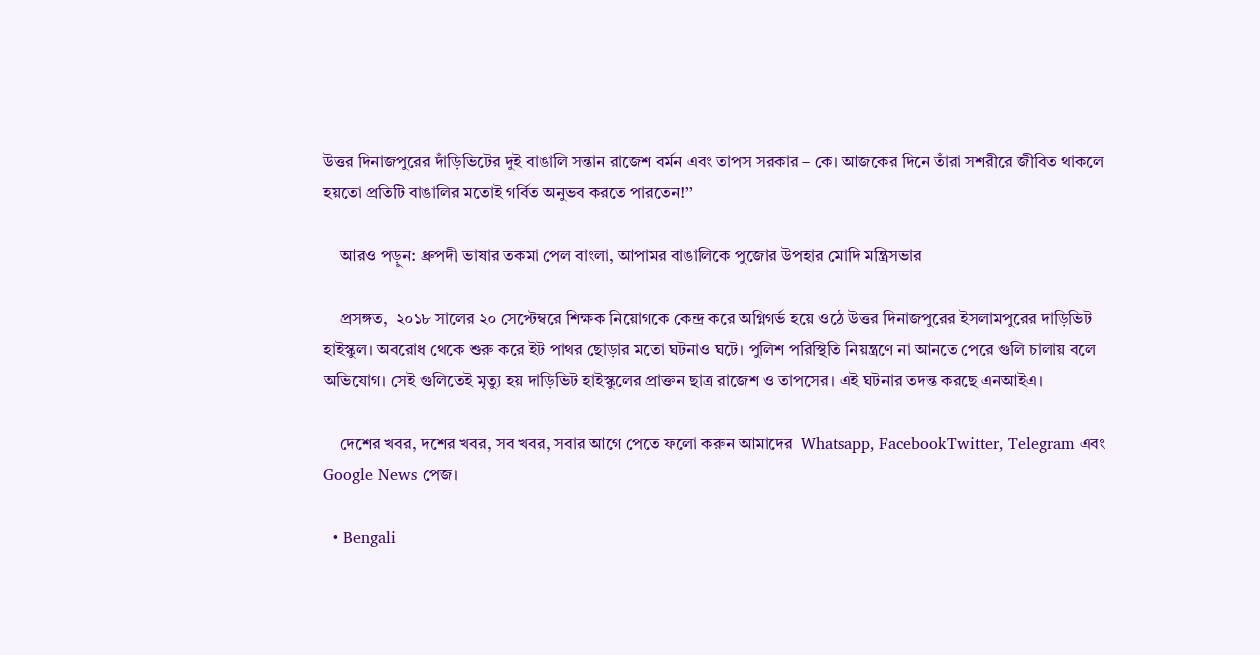উত্তর দিনাজপুরের দাঁড়িভিটের দুই বাঙালি সন্তান রাজেশ বর্মন এবং তাপস সরকার – কে। আজকের দিনে তাঁরা সশরীরে জীবিত থাকলে হয়তো প্রতিটি বাঙালির মতোই গর্বিত অনুভব করতে পারতেন!’’

    আরও পড়ুন: ধ্রুপদী ভাষার তকমা পেল বাংলা, আপামর বাঙালিকে পুজোর উপহার মোদি মন্ত্রিসভার

    প্রসঙ্গত,  ২০১৮ সালের ২০ সেপ্টেম্বরে শিক্ষক নিয়োগকে কেন্দ্র করে অগ্নিগর্ভ হয়ে ওঠে উত্তর দিনাজপুরের ইসলামপুরের দাড়িভিট হাইস্কুল। অবরোধ থেকে শুরু করে ইট পাথর ছোড়ার মতো ঘটনাও ঘটে। পুলিশ পরিস্থিতি নিয়ন্ত্রণে না আনতে পেরে গুলি চালায় বলে অভিযোগ। সেই গুলিতেই মৃত্যু হয় দাড়িভিট হাইস্কুলের প্রাক্তন ছাত্র রাজেশ ও তাপসের। এই ঘটনার তদন্ত করছে এনআইএ।

    দেশের খবর, দশের খবর, সব খবর, সবার আগে পেতে ফলো করুন আমাদের  Whatsapp, FacebookTwitter, Telegram এবং Google News পেজ।

  • Bengali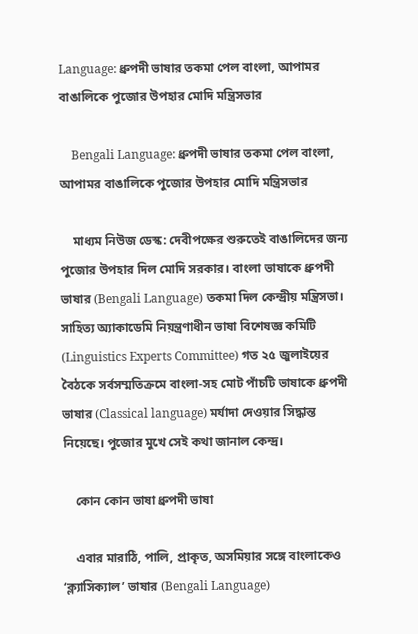Language: ধ্রুপদী ভাষার তকমা পেল বাংলা, আপামর বাঙালিকে পুজোর উপহার মোদি মন্ত্রিসভার

    Bengali Language: ধ্রুপদী ভাষার তকমা পেল বাংলা, আপামর বাঙালিকে পুজোর উপহার মোদি মন্ত্রিসভার

    মাধ্যম নিউজ ডেস্ক: দেবীপক্ষের শুরুতেই বাঙালিদের জন্য পুজোর উপহার দিল মোদি সরকার। বাংলা ভাষাকে ধ্রুপদী ভাষার (Bengali Language) তকমা দিল কেন্দ্রীয় মন্ত্রিসভা। সাহিত্য অ্যাকাডেমি নিয়ন্ত্রণাধীন ভাষা বিশেষজ্ঞ কমিটি (Linguistics Experts Committee) গত ২৫ জুলাইয়ের বৈঠকে সর্বসম্মতিক্রমে বাংলা-সহ মোট পাঁচটি ভাষাকে ধ্রুপদী ভাষার (Classical language) মর্যাদা দেওয়ার সিদ্ধান্ত নিয়েছে। পুজোর মুখে সেই কথা জানাল কেন্দ্র।

    কোন কোন ভাষা ধ্রুপদী ভাষা

    এবার মারাঠি, পালি, প্রাকৃত, অসমিয়ার সঙ্গে বাংলাকেও ‘ক্ল্যাসিক্যাল’ ভাষার (Bengali Language)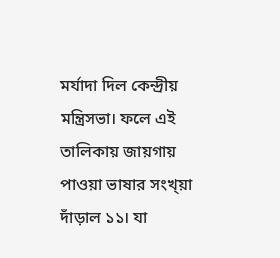মর্যাদা দিল কেন্দ্রীয় মন্ত্রিসভা। ফলে এই তালিকায় জায়গায় পাওয়া ভাষার সংখ্য়া দাঁড়াল ১১। যা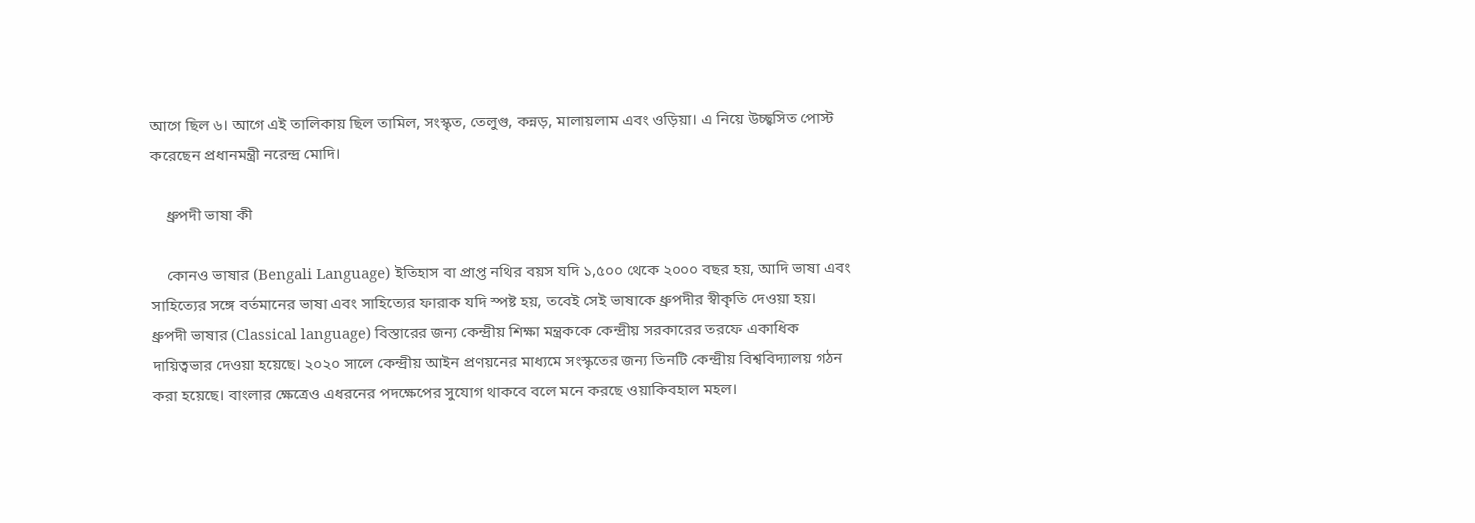আগে ছিল ৬। আগে এই তালিকায় ছিল তামিল, সংস্কৃত, তেলুগু, কন্নড়, মালায়লাম এবং ওড়িয়া। এ নিয়ে উচ্ছ্বসিত পোস্ট করেছেন প্রধানমন্ত্রী নরেন্দ্র মোদি।

    ধ্রুপদী ভাষা কী

    কোনও ভাষার (Bengali Language) ইতিহাস বা প্রাপ্ত নথির বয়স যদি ১,৫০০ থেকে ২০০০ বছর হয়, আদি ভাষা এবং সাহিত্যের সঙ্গে বর্তমানের ভাষা এবং সাহিত্যের ফারাক যদি স্পষ্ট হয়, তবেই সেই ভাষাকে ধ্রুপদীর স্বীকৃতি দেওয়া হয়। ধ্রুপদী ভাষার (Classical language) বিস্তারের জন্য কেন্দ্রীয় শিক্ষা মন্ত্রককে কেন্দ্রীয় সরকারের তরফে একাধিক দায়িত্বভার দেওয়া হয়েছে। ২০২০ সালে কেন্দ্রীয় আইন প্রণয়নের মাধ্যমে সংস্কৃতের জন্য তিনটি কেন্দ্রীয় বিশ্ববিদ্যালয় গঠন করা হয়েছে। বাংলার ক্ষেত্রেও এধরনের পদক্ষেপের সুযোগ থাকবে বলে মনে করছে ওয়াকিবহাল মহল।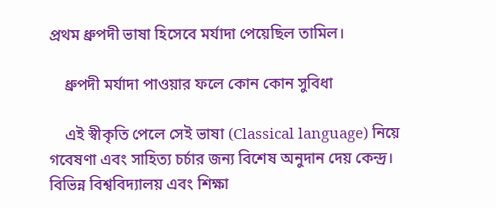প্রথম ধ্রুপদী ভাষা হিসেবে মর্যাদা পেয়েছিল তামিল।

    ধ্রুপদী মর্যাদা পাওয়ার ফলে কোন কোন সুবিধা

    এই স্বীকৃতি পেলে সেই ভাষা (Classical language) নিয়ে গবেষণা এবং সাহিত্য চর্চার জন্য বিশেষ অনুদান দেয় কেন্দ্র। বিভিন্ন বিশ্ববিদ্যালয় এবং শিক্ষা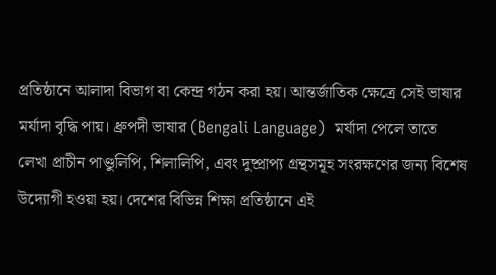প্রতিষ্ঠানে আলাদা বিভাগ বা কেন্দ্র গঠন করা হয়। আন্তর্জাতিক ক্ষেত্রে সেই ভাষার মর্যাদা বৃদ্ধি পায়। ধ্রুপদী ভাষার (Bengali Language)  মর্যাদা পেলে তাতে লেখা প্রাচীন পাণ্ডুলিপি, শিলালিপি, এবং দুষ্প্রাপ্য গ্রন্থসমূহ সংরক্ষণের জন্য বিশেষ উদ্যোগী হওয়া হয়। দেশের বিভিন্ন শিক্ষা প্রতিষ্ঠানে এই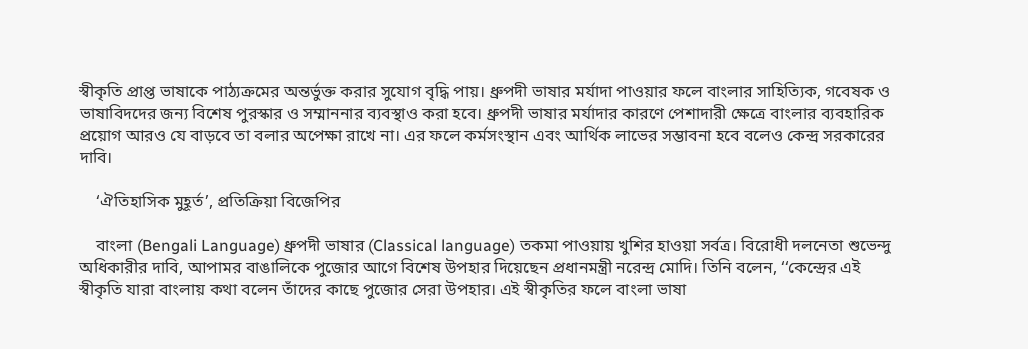স্বীকৃতি প্রাপ্ত ভাষাকে পাঠ্যক্রমের অন্তর্ভুক্ত করার সুযোগ বৃদ্ধি পায়। ধ্রুপদী ভাষার মর্যাদা পাওয়ার ফলে বাংলার সাহিত্যিক, গবেষক ও ভাষাবিদদের জন্য বিশেষ পুরস্কার ও সম্মাননার ব্যবস্থাও করা হবে। ধ্রুপদী ভাষার মর্যাদার কারণে পেশাদারী ক্ষেত্রে বাংলার ব্যবহারিক প্রয়োগ আরও যে বাড়বে তা বলার অপেক্ষা রাখে না। এর ফলে কর্মসংস্থান এবং আর্থিক লাভের সম্ভাবনা হবে বলেও কেন্দ্র সরকারের দাবি।

    ‘ঐতিহাসিক মুহূর্ত’, প্রতিক্রিয়া বিজেপির

    বাংলা (Bengali Language) ধ্রুপদী ভাষার (Classical language) তকমা পাওয়ায় খুশির হাওয়া সর্বত্র। বিরোধী দলনেতা শুভেন্দু অধিকারীর দাবি, আপামর বাঙালিকে পুজোর আগে বিশেষ উপহার দিয়েছেন প্রধানমন্ত্রী নরেন্দ্র মোদি। তিনি বলেন, ‘‘কেন্দ্রের এই স্বীকৃতি যারা বাংলায় কথা বলেন তাঁদের কাছে পুজোর সেরা উপহার। এই স্বীকৃতির ফলে বাংলা ভাষা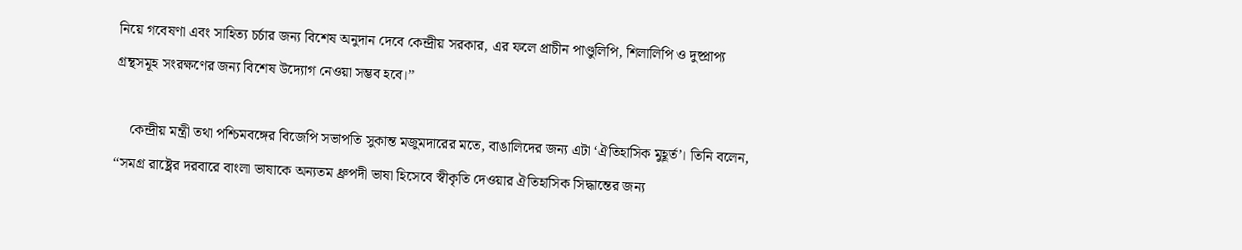নিয়ে গবেষণা এবং সাহিত্য চর্চার জন্য বিশেষ অনুদান দেবে কেন্দ্রীয় সরকার, এর ফলে প্রাচীন পাণ্ডুলিপি, শিলালিপি ও দুষ্প্রাপ্য গ্রন্থসমূহ সংরক্ষণের জন্য বিশেষ উদ্যোগ নেওয়া সম্ভব হবে।’’

    কেন্দ্রীয় মন্ত্রী তথা পশ্চিমবঙ্গের বিজেপি সভাপতি সুকান্ত মজুমদারের মতে, বাঙালিদের জন্য এটা ‘ঐতিহাসিক মুহূর্ত’। তিনি বলেন, ‘‘সমগ্র রাষ্ট্রের দরবারে বাংলা ভাষাকে অন্যতম ধ্রুপদী ভাষা হিসেবে স্বীকৃতি দেওয়ার ঐতিহাসিক সিদ্ধান্তের জন্য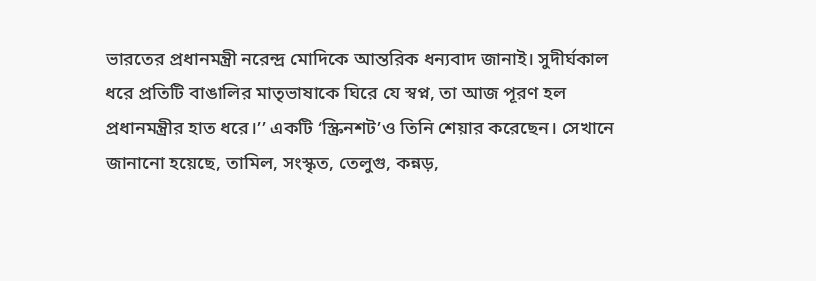ভারতের প্রধানমন্ত্রী নরেন্দ্র মোদিকে আন্তরিক ধন্যবাদ জানাই। সুদীর্ঘকাল ধরে প্রতিটি বাঙালির মাতৃভাষাকে ঘিরে যে স্বপ্ন, তা আজ পূরণ হল প্রধানমন্ত্রীর হাত ধরে।’’ একটি ‘স্ক্রিনশট’ও তিনি শেয়ার করেছেন। সেখানে জানানো হয়েছে, তামিল, সংস্কৃত, তেলুগু, কন্নড়,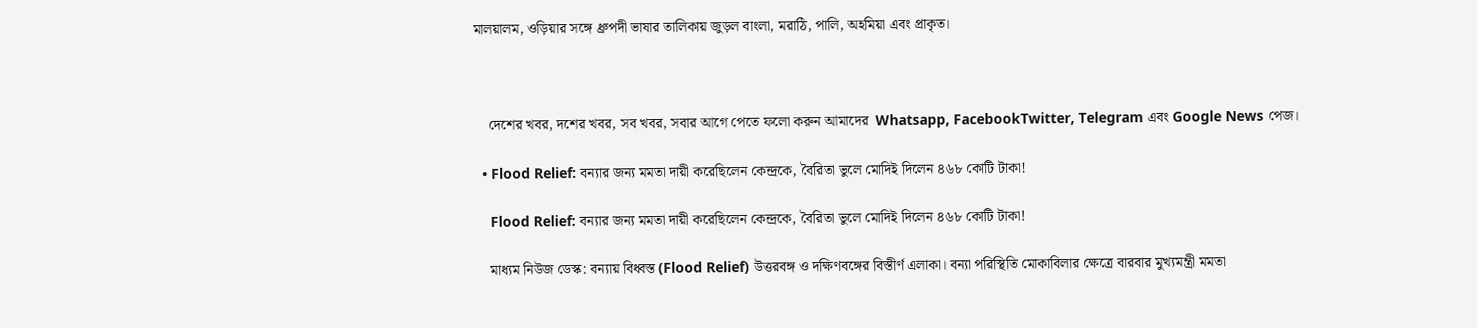মালয়ালম, ওড়িয়ার সঙ্গে ধ্রুপদী ভাষার তালিকায় জুড়ল বাংলা, মরাঠি, পালি, অহমিয়া এবং প্রাকৃত।



    দেশের খবর, দশের খবর, সব খবর, সবার আগে পেতে ফলো করুন আমাদের  Whatsapp, FacebookTwitter, Telegram এবং Google News পেজ।

  • Flood Relief: বন্যার জন্য মমতা দায়ী করেছিলেন কেন্দ্রকে, বৈরিতা ভুলে মোদিই দিলেন ৪৬৮ কোটি টাকা!

    Flood Relief: বন্যার জন্য মমতা দায়ী করেছিলেন কেন্দ্রকে, বৈরিতা ভুলে মোদিই দিলেন ৪৬৮ কোটি টাকা!

    মাধ্যম নিউজ ডেস্ক: বন্যায় বিধ্বস্ত (Flood Relief) উত্তরবঙ্গ ও দক্ষিণবঙ্গের বিস্তীর্ণ এলাকা। বন্যা পরিস্থিতি মোকাবিলার ক্ষেত্রে বারবার মুখ্যমন্ত্রী মমতা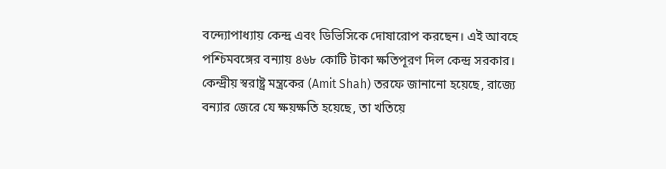বন্দ্যোপাধ্যায় কেন্দ্র এবং ডিভিসিকে দোষারোপ করছেন। এই আবহে পশ্চিমবঙ্গের বন্যায় ৪৬৮ কোটি টাকা ক্ষতিপূরণ দিল কেন্দ্র সরকার। কেন্দ্রীয় স্বরাষ্ট্র মন্ত্রকের (Amit Shah) তরফে জানানো হয়েছে, রাজ্যে বন্যার জেরে যে ক্ষয়ক্ষতি হয়েছে, তা খতিয়ে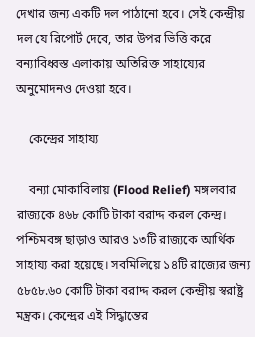দেখার জন্য একটি দল পাঠানো হবে। সেই কেন্দ্রীয় দল যে রিপোর্ট দেবে, তার উপর ভিত্তি করে বন্যাবিধ্বস্ত এলাকায় অতিরিক্ত সাহায্যের অনুমোদনও দেওয়া হবে।

    কেন্দ্রের সাহায্য

    বন্যা মোকাবিলায় (Flood Relief) মঙ্গলবার রাজ্যকে ৪৬৮ কোটি টাকা বরাদ্দ করল কেন্দ্র। পশ্চিমবঙ্গ ছাড়াও আরও ১৩টি রাজ্যকে আর্থিক সাহায্য করা হয়েছে। সবমিলিয়ে ১৪টি রাজ্যের জন্য ৫৮৫৮.৬০ কোটি টাকা বরাদ্দ করল কেন্দ্রীয় স্বরাষ্ট্র মন্ত্রক। কেন্দ্রের এই সিদ্ধান্তের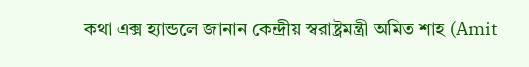কথা এক্স হ্যান্ডলে জানান কেন্দ্রীয় স্বরাষ্ট্রমন্ত্রী অমিত শাহ (Amit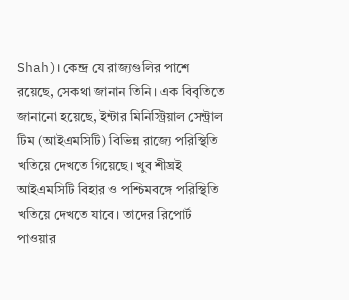Shah)। কেন্দ্র যে রাজ্যগুলির পাশে রয়েছে, সেকথা জানান তিনি। এক বিবৃতিতে জানানো হয়েছে, ইন্টার মিনিস্ট্রিয়াল সেন্ট্রাল টিম (আইএমসিটি) বিভিন্ন রাজ্যে পরিস্থিতি খতিয়ে দেখতে গিয়েছে। খুব শীঘ্রই আইএমসিটি বিহার ও পশ্চিমবঙ্গে পরিস্থিতি খতিয়ে দেখতে যাবে। তাদের রিপোর্ট পাওয়ার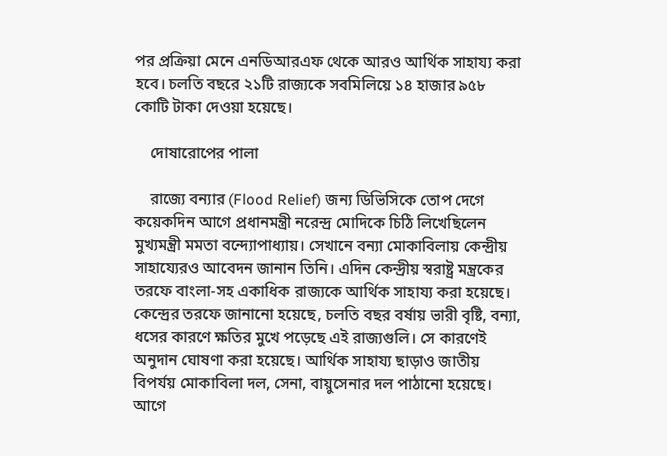পর প্রক্রিয়া মেনে এনডিআরএফ থেকে আরও আর্থিক সাহায্য করা হবে। চলতি বছরে ২১টি রাজ্যকে সবমিলিয়ে ১৪ হাজার ৯৫৮ কোটি টাকা দেওয়া হয়েছে।

    দোষারোপের পালা

    রাজ্যে বন্যার (Flood Relief) জন্য ডিভিসিকে তোপ দেগে কয়েকদিন আগে প্রধানমন্ত্রী নরেন্দ্র মোদিকে চিঠি লিখেছিলেন মুখ্যমন্ত্রী মমতা বন্দ্যোপাধ্যায়। সেখানে বন্যা মোকাবিলায় কেন্দ্রীয় সাহায্যেরও আবেদন জানান তিনি। এদিন কেন্দ্রীয় স্বরাষ্ট্র মন্ত্রকের তরফে বাংলা-সহ একাধিক রাজ্যকে আর্থিক সাহায্য করা হয়েছে। কেন্দ্রের তরফে জানানো হয়েছে, চলতি বছর বর্ষায় ভারী বৃষ্টি, বন্যা, ধসের কারণে ক্ষতির মুখে পড়েছে এই রাজ্যগুলি। সে কারণেই অনুদান ঘোষণা করা হয়েছে। আর্থিক সাহায্য ছাড়াও জাতীয় বিপর্যয় মোকাবিলা দল, সেনা, বায়ুসেনার দল পাঠানো হয়েছে। আগে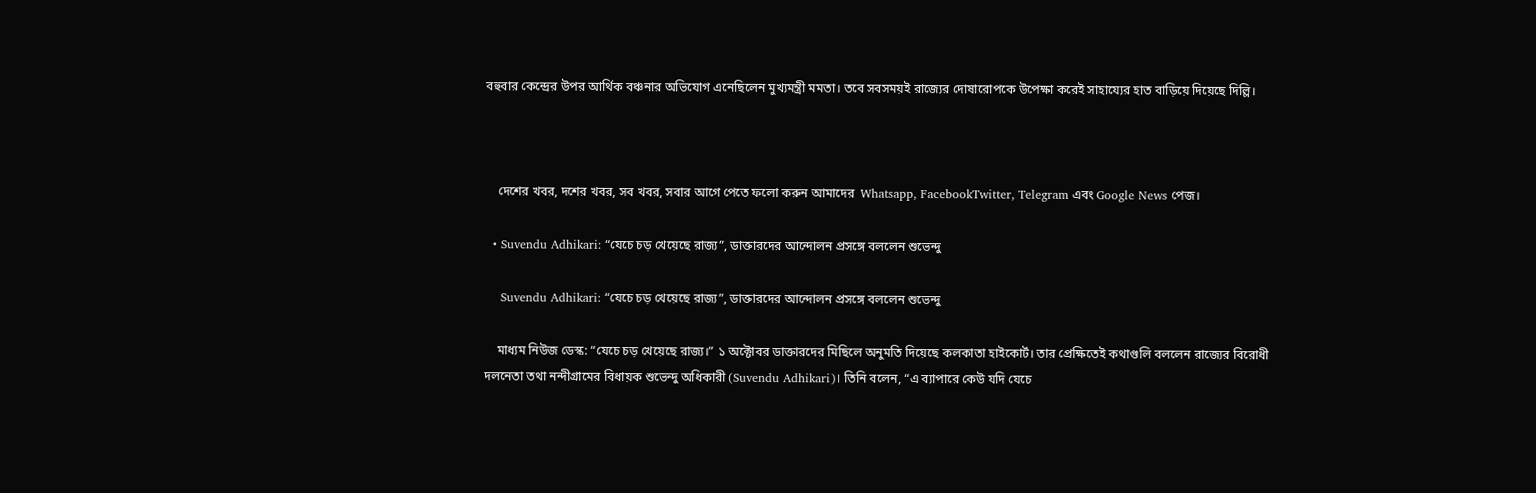বহুবার কেন্দ্রের উপর আর্থিক বঞ্চনার অভিযোগ এনেছিলেন মুখ্যমন্ত্রী মমতা। তবে সবসময়ই রাজ্যের দোষারোপকে উপেক্ষা করেই সাহায্যের হাত বাড়িয়ে দিয়েছে দিল্লি।



    দেশের খবর, দশের খবর, সব খবর, সবার আগে পেতে ফলো করুন আমাদের  Whatsapp, FacebookTwitter, Telegram এবং Google News পেজ।

  • Suvendu Adhikari: “যেচে চড় খেয়েছে রাজ্য”, ডাক্তারদের আন্দোলন প্রসঙ্গে বললেন শুভেন্দু

    Suvendu Adhikari: “যেচে চড় খেয়েছে রাজ্য”, ডাক্তারদের আন্দোলন প্রসঙ্গে বললেন শুভেন্দু

    মাধ্যম নিউজ ডেস্ক: “যেচে চড় খেয়েছে রাজ্য।” ১ অক্টোবর ডাক্তারদের মিছিলে অনুমতি দিয়েছে কলকাতা হাইকোর্ট। তার প্রেক্ষিতেই কথাগুলি বললেন রাজ্যের বিরোধী দলনেতা তথা নন্দীগ্রামের বিধায়ক শুভেন্দু অধিকারী (Suvendu Adhikari)। তিনি বলেন, “এ ব্যাপারে কেউ যদি যেচে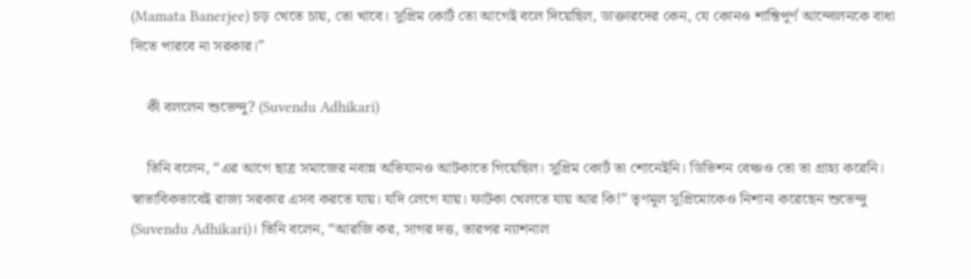(Mamata Banerjee) চড় খেতে চায়, তো খাবে। সুপ্রিম কোর্ট তো আগেই বলে দিয়েছিল, ডাক্তারদের কেন, যে কোনও শান্তিপূর্ণ আন্দোলনকে বাধা দিতে পারবে না সরকার।”

    কী বললেন শুভেন্দু? (Suvendu Adhikari)

    তিনি বলেন, “এর আগে ছাত্র সমাজের নবান্ন অভিযানও আটকাতে গিয়েছিল। সুপ্রিম কোর্ট তা শোনেইনি। ডিভিশন বেঞ্চও তো তা গ্রাহ্য করেনি। স্বাভাবিকভাবেই রাজ্য সরকার এসব করতে যায়। যদি লেগে যায়। ফাটকা খেলতে যায় আর কি!” তৃণমূল সুপ্রিমোকেও নিশানা করেছেন শুভেন্দু (Suvendu Adhikari)। তিনি বলেন, “আরজি কর, সাগর দত্ত, তারপর ন্যাশনাল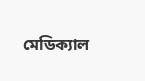মেডিক্যাল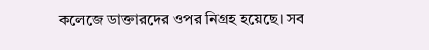কলেজে ডাক্তারদের ওপর নিগ্রহ হয়েছে। সব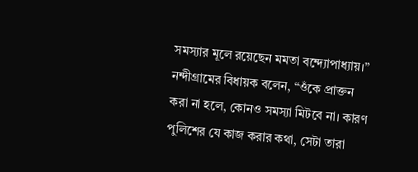সমস্যার মূলে রয়েছেন মমতা বন্দ্যোপাধ্যায়।” নন্দীগ্রামের বিধায়ক বলেন, “ওঁকে প্রাক্তন করা না হলে, কোনও সমস্যা মিটবে না। কারণ পুলিশের যে কাজ করার কথা, সেটা তারা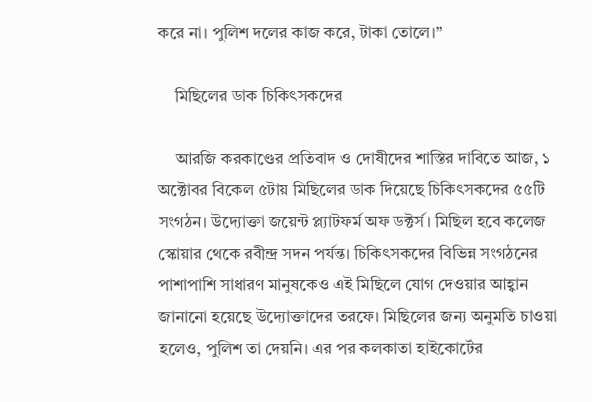করে না। পুলিশ দলের কাজ করে, টাকা তোলে।”

    মিছিলের ডাক চিকিৎসকদের

    আরজি করকাণ্ডের প্রতিবাদ ও দোষীদের শাস্তির দাবিতে আজ, ১ অক্টোবর বিকেল ৫টায় মিছিলের ডাক দিয়েছে চিকিৎসকদের ৫৫টি সংগঠন। উদ্যোক্তা জয়েন্ট প্ল্যাটফর্ম অফ ডক্টর্স। মিছিল হবে কলেজ স্কোয়ার থেকে রবীন্দ্র সদন পর্যন্ত। চিকিৎসকদের বিভিন্ন সংগঠনের পাশাপাশি সাধারণ মানুষকেও এই মিছিলে যোগ দেওয়ার আহ্বান জানানো হয়েছে উদ্যোক্তাদের তরফে। মিছিলের জন্য অনুমতি চাওয়া হলেও, পুলিশ তা দেয়নি। এর পর কলকাতা হাইকোর্টের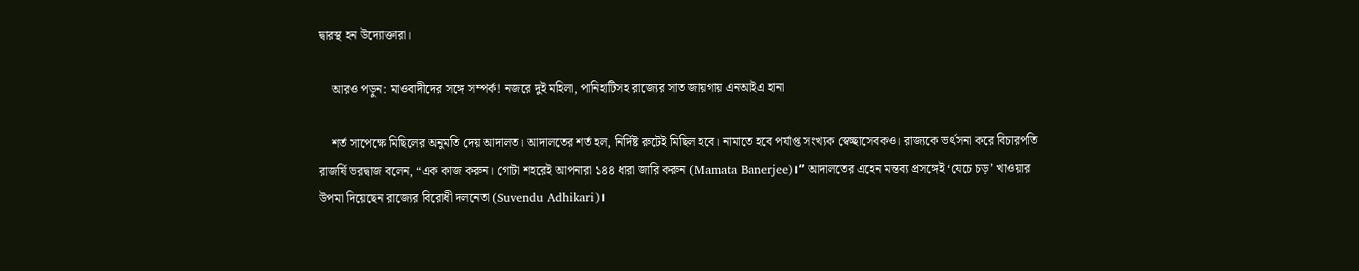দ্বারস্থ হন উদ্যোক্তারা।

    আরও পড়ুন: মাওবাদীদের সঙ্গে সম্পর্ক! নজরে দুই মহিলা, পানিহাটিসহ রাজ্যের সাত জায়গায় এনআইএ হানা

    শর্ত সাপেক্ষে মিছিলের অনুমতি দেয় আদালত। আদালতের শর্ত হল, নির্দিষ্ট রুটেই মিছিল হবে। নামাতে হবে পর্যাপ্ত সংখ্যক স্বেচ্ছাসেবকও। রাজ্যকে ভর্ৎসনা করে বিচারপতি রাজর্ষি ভরদ্বাজ বলেন, “এক কাজ করুন। গোটা শহরেই আপনারা ১৪৪ ধারা জারি করুন (Mamata Banerjee)।” আদালতের এহেন মন্তব্য প্রসঙ্গেই ‘যেচে চড়’ খাওয়ার উপমা দিয়েছেন রাজ্যের বিরোধী দলনেতা (Suvendu Adhikari)।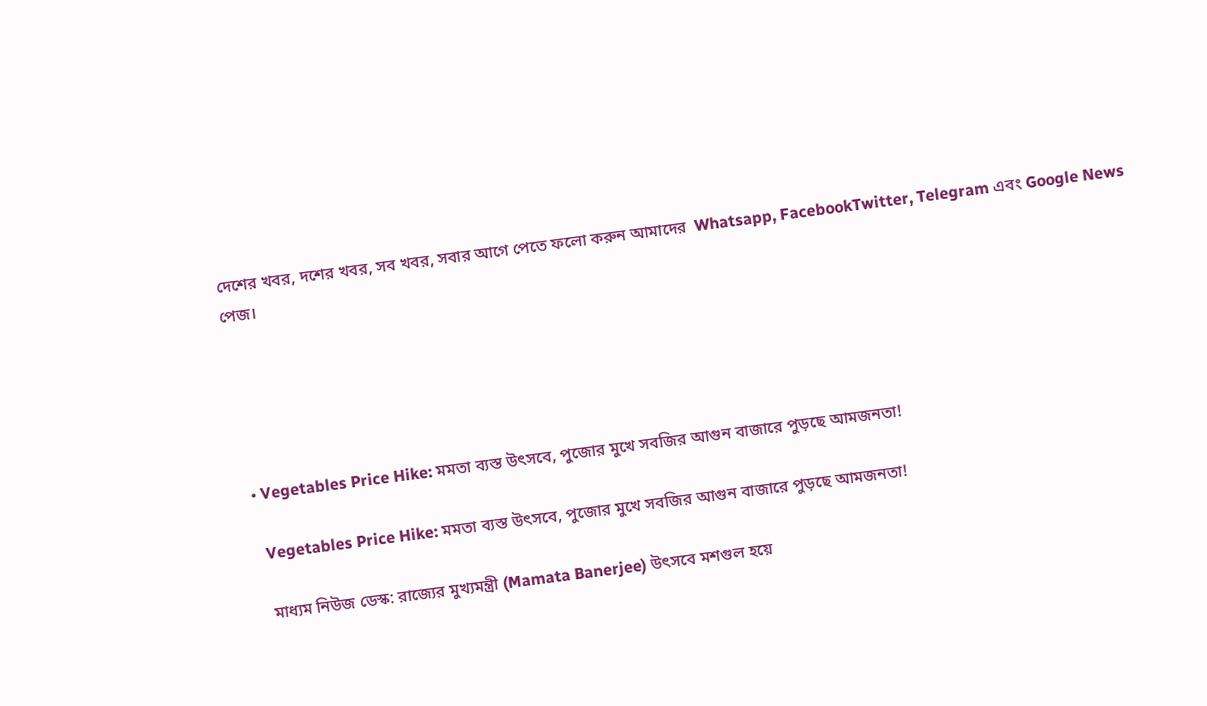দেশের খবর, দশের খবর, সব খবর, সবার আগে পেতে ফলো করুন আমাদের  Whatsapp, FacebookTwitter, Telegram এবং Google News পেজ।





  • Vegetables Price Hike: মমতা ব্যস্ত উৎসবে, পুজোর মুখে সবজির আগুন বাজারে পুড়ছে আমজনতা!

    Vegetables Price Hike: মমতা ব্যস্ত উৎসবে, পুজোর মুখে সবজির আগুন বাজারে পুড়ছে আমজনতা!

    মাধ্যম নিউজ ডেস্ক: রাজ্যের মুখ্যমন্ত্রী (Mamata Banerjee) উৎসবে মশগুল হয়ে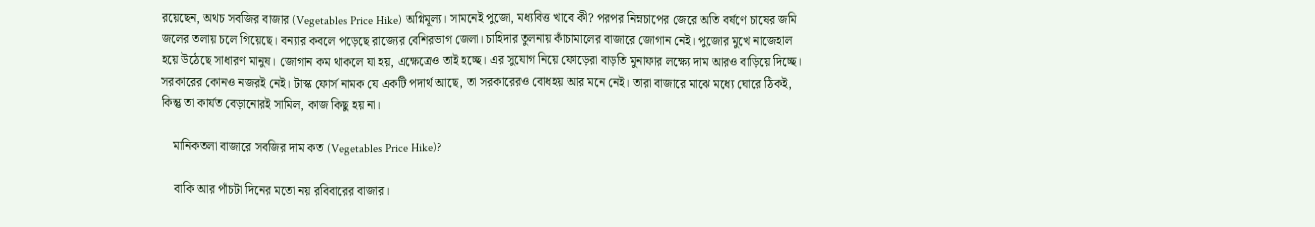রয়েছেন, অথচ সবজির বাজার (Vegetables Price Hike) অগ্নিমূল্য। সামনেই পুজো, মধ্যবিত্ত খাবে কী? পরপর নিম্নচাপের জেরে অতি বর্ষণে চাষের জমি জলের তলায় চলে গিয়েছে। বন্যার কবলে পড়েছে রাজ্যের বেশিরভাগ জেলা। চাহিদার তুলনায় কাঁচামালের বাজারে জোগান নেই। পুজোর মুখে নাজেহাল হয়ে উঠেছে সাধারণ মানুষ। জোগান কম থাকলে যা হয়, এক্ষেত্রেও তাই হচ্ছে। এর সুযোগ নিয়ে ফোড়েরা বাড়তি মুনাফার লক্ষ্যে দাম আরও বাড়িয়ে দিচ্ছে। সরকারের কোনও নজরই নেই। টাস্ক ফোর্স নামক যে একটি পদার্থ আছে, তা সরকারেরও বোধহয় আর মনে নেই। তারা বাজারে মাঝে মধ্যে ঘোরে ঠিকই, কিন্তু তা কার্যত বেড়ানোরই সামিল, কাজ কিছু হয় না।

    মানিকতলা বাজারে সবজির দাম কত (Vegetables Price Hike)?

    বাকি আর পাঁচটা দিনের মতো নয় রবিবারের বাজার।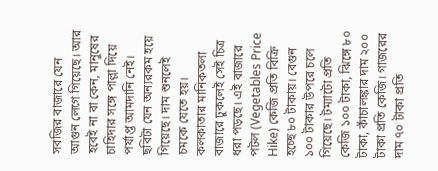সবজির বাজারে যেন আগুন লেগে গিয়েছে। আর হবেই না বা কেন, মানুষের চাহিদার সঙ্গে পাল্লা দিয়ে পর্যাপ্ত আমদানি নেই। ছবিটা যেন অন্যরকম হয়ে গিয়েছে। দাম শুনলেই চমকে যেতে হয়। কলকাতার মানিকতলা বাজারে ঢুকলেই সেই চিত্র ধরা পড়ছে। এই বাজারে পটল (Vegetables Price Hike) কেজি প্রতি বিক্রি হচ্ছে ৮০ টাকায়। বেগুন ১০০ টাকার উপরে চলে গিয়েছে। টম্যাটো প্রতি কেজি ১০০ টাকা, ঝিঙ্গে ৮০ টাকা, কাঁচালঙ্কার দাম ২০০ টাকা প্রতি কেজি। গাজরের দাম ৭০ টাকা প্রতি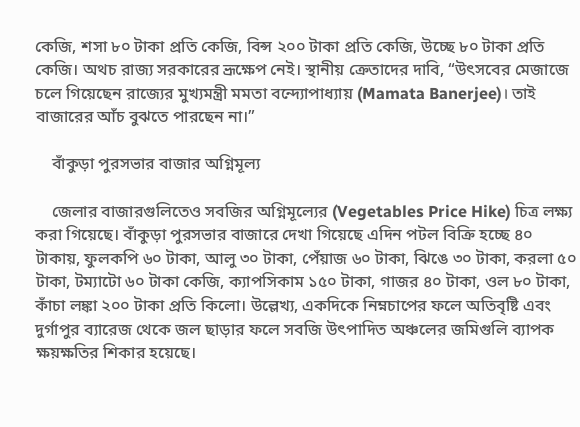কেজি, শসা ৮০ টাকা প্রতি কেজি, বিন্স ২০০ টাকা প্রতি কেজি, উচ্ছে ৮০ টাকা প্রতি কেজি। অথচ রাজ্য সরকারের ভ্রূক্ষেপ নেই। স্থানীয় ক্রেতাদের দাবি, “উৎসবের মেজাজে চলে গিয়েছেন রাজ্যের মুখ্যমন্ত্রী মমতা বন্দ্যোপাধ্যায় (Mamata Banerjee)। তাই বাজারের আঁচ বুঝতে পারছেন না।”

    বাঁকুড়া পুরসভার বাজার অগ্নিমূল্য

    জেলার বাজারগুলিতেও সবজির অগ্নিমূল্যের (Vegetables Price Hike) চিত্র লক্ষ্য করা গিয়েছে। বাঁকুড়া পুরসভার বাজারে দেখা গিয়েছে এদিন পটল বিক্রি হচ্ছে ৪০ টাকায়, ফুলকপি ৬০ টাকা, আলু ৩০ টাকা, পেঁয়াজ ৬০ টাকা, ঝিঙে ৩০ টাকা, করলা ৫০ টাকা, টম্যাটো ৬০ টাকা কেজি, ক্যাপসিকাম ১৫০ টাকা, গাজর ৪০ টাকা, ওল ৮০ টাকা, কাঁচা লঙ্কা ২০০ টাকা প্রতি কিলো। উল্লেখ্য, একদিকে নিম্নচাপের ফলে অতিবৃষ্টি এবং দুর্গাপুর ব্যারেজ থেকে জল ছাড়ার ফলে সবজি উৎপাদিত অঞ্চলের জমিগুলি ব্যাপক ক্ষয়ক্ষতির শিকার হয়েছে।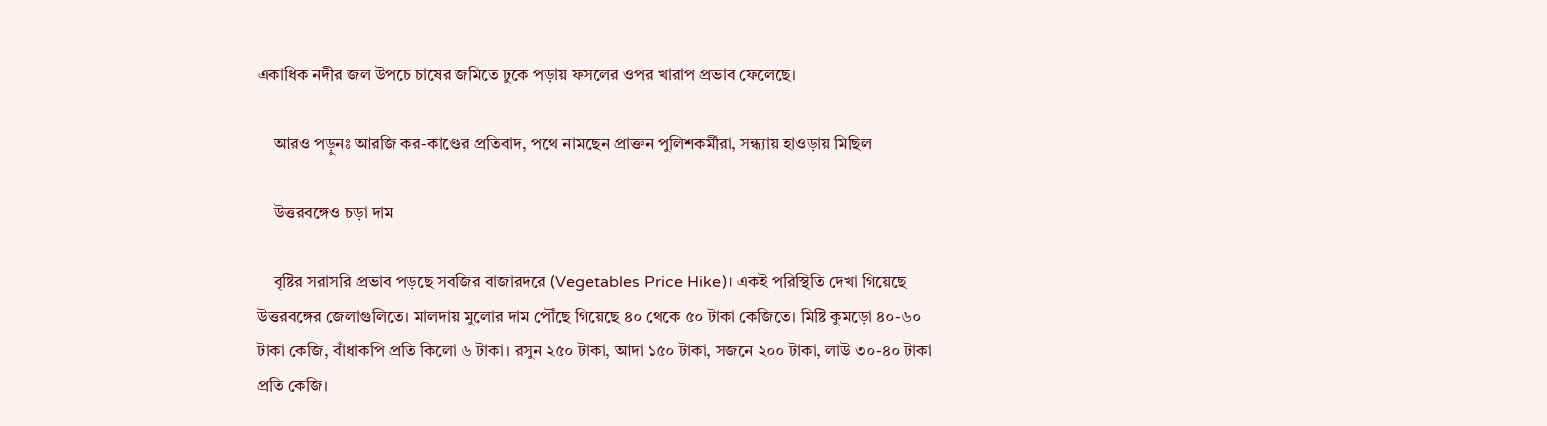একাধিক নদীর জল উপচে চাষের জমিতে ঢুকে পড়ায় ফসলের ওপর খারাপ প্রভাব ফেলেছে।

    আরও পড়ুনঃ আরজি কর-কাণ্ডের প্রতিবাদ, পথে নামছেন প্রাক্তন পুলিশকর্মীরা, সন্ধ্যায় হাওড়ায় মিছিল

    উত্তরবঙ্গেও চড়া দাম

    বৃষ্টির সরাসরি প্রভাব পড়ছে সবজির বাজারদরে (Vegetables Price Hike)। একই পরিস্থিতি দেখা গিয়েছে উত্তরবঙ্গের জেলাগুলিতে। মালদায় মুলোর দাম পৌঁছে গিয়েছে ৪০ থেকে ৫০ টাকা কেজিতে। মিষ্টি কুমড়ো ৪০-৬০ টাকা কেজি, বাঁধাকপি প্রতি কিলো ৬ টাকা। রসুন ২৫০ টাকা, আদা ১৫০ টাকা, সজনে ২০০ টাকা, লাউ ৩০-৪০ টাকা প্রতি কেজি।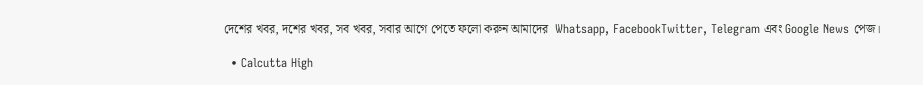দেশের খবর, দশের খবর, সব খবর, সবার আগে পেতে ফলো করুন আমাদের  Whatsapp, FacebookTwitter, Telegram এবং Google News পেজ।

  • Calcutta High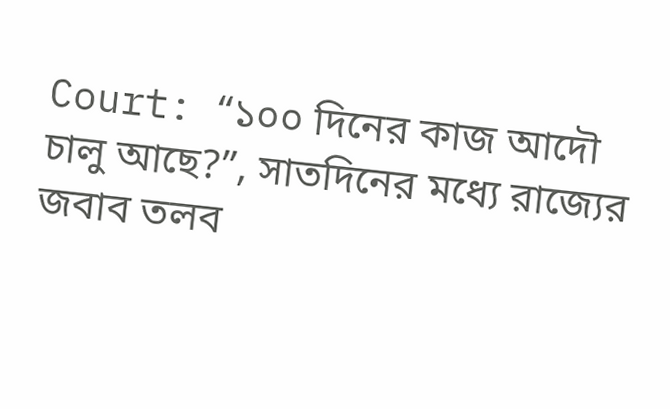Court: “১০০ দিনের কাজ আদৌ চালু আছে?”, সাতদিনের মধ্যে রাজ্যের জবাব তলব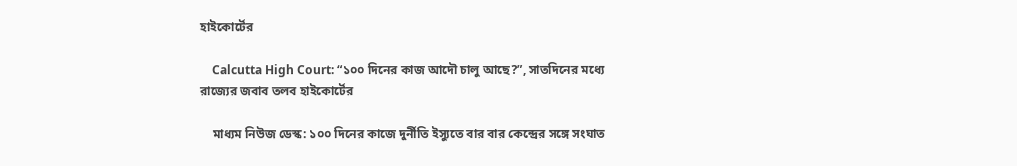হাইকোর্টের

    Calcutta High Court: “১০০ দিনের কাজ আদৌ চালু আছে?”, সাতদিনের মধ্যে রাজ্যের জবাব তলব হাইকোর্টের

    মাধ্যম নিউজ ডেস্ক: ১০০ দিনের কাজে দুর্নীতি ইস্যুতে বার বার কেন্দ্রের সঙ্গে সংঘাত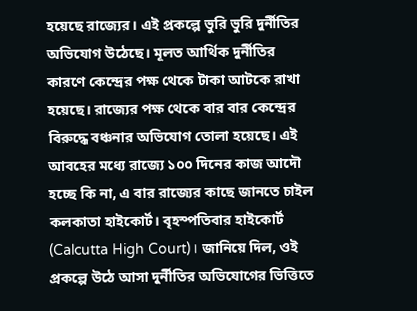হয়েছে রাজ্যের। এই প্রকল্পে ভুরি ভুরি দুর্নীতির অভিযোগ উঠেছে। মূলত আর্থিক দুর্নীতির কারণে কেন্দ্রের পক্ষ থেকে টাকা আটকে রাখা হয়েছে। রাজ্যের পক্ষ থেকে বার বার কেন্দ্রের বিরুদ্ধে বঞ্চনার অভিযোগ তোলা হয়েছে। এই আবহের মধ্যে রাজ্যে ১০০ দিনের কাজ আদৌ হচ্ছে কি না, এ বার রাজ্যের কাছে জানতে চাইল কলকাতা হাইকোর্ট। বৃহস্পতিবার হাইকোর্ট (Calcutta High Court)। জানিয়ে দিল, ওই প্রকল্পে উঠে আসা দুর্নীতির অভিযোগের ভিত্তিতে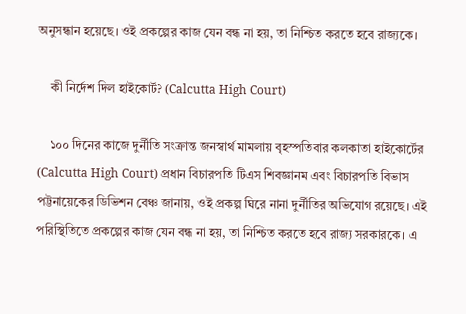অনুসন্ধান হয়েছে। ওই প্রকল্পের কাজ যেন বন্ধ না হয়, তা নিশ্চিত করতে হবে রাজ্যকে।

    কী নির্দেশ দিল হাইকোর্ট? (Calcutta High Court)

    ১০০ দিনের কাজে দুর্নীতি সংক্রান্ত জনস্বার্থ মামলায় বৃহস্পতিবার কলকাতা হাইকোর্টের (Calcutta High Court) প্রধান বিচারপতি টিএস শিবজ্ঞানম এবং বিচারপতি বিভাস পট্টনায়েকের ডিভিশন বেঞ্চ জানায়, ওই প্রকল্প ঘিরে নানা দুর্নীতির অভিযোগ রয়েছে। এই পরিস্থিতিতে প্রকল্পের কাজ যেন বন্ধ না হয়, তা নিশ্চিত করতে হবে রাজ্য সরকারকে। এ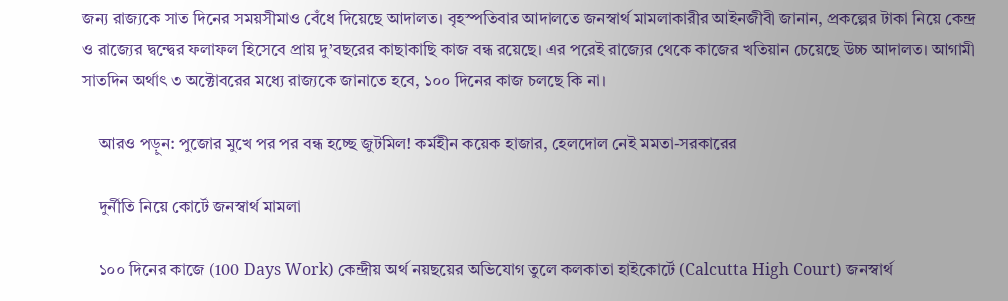জন্য রাজ্যকে সাত দিনের সময়সীমাও বেঁধে দিয়েছে আদালত। বৃহস্পতিবার আদালতে জনস্বার্থ মামলাকারীর আইনজীবী জানান, প্রকল্পের টাকা নিয়ে কেন্দ্র ও রাজ্যের দ্বন্দ্বের ফলাফল হিসেবে প্রায় দু’বছরের কাছাকাছি কাজ বন্ধ রয়েছে। এর পরেই রাজ্যের থেকে কাজের খতিয়ান চেয়েছে উচ্চ আদালত। আগামী সাতদিন অর্থাৎ ৩ অক্টোবরের মধ্যে রাজ্যকে জানাতে হবে, ১০০ দিনের কাজ চলছে কি না।

    আরও পড়ুন: পুজোর মুখে পর পর বন্ধ হচ্ছে জুটমিল! কর্মহীন কয়েক হাজার, হেলদোল নেই মমতা-সরকারের

    দুর্নীতি নিয়ে কোর্টে জনস্বার্থ মামলা

    ১০০ দিনের কাজে (100 Days Work) কেন্দ্রীয় অর্থ নয়ছয়ের অভিযোগ তুলে কলকাতা হাইকোর্টে (Calcutta High Court) জনস্বার্থ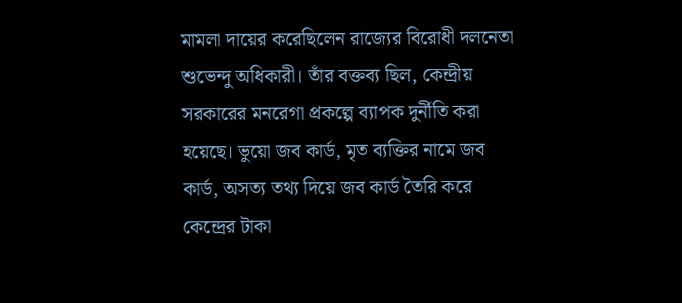মামলা দায়ের করেছিলেন রাজ্যের বিরোধী দলনেতা শুভেন্দু অধিকারী। তাঁর বক্তব্য ছিল, কেন্দ্রীয় সরকারের মনরেগা প্রকল্পে ব্যাপক দুর্নীতি করা হয়েছে। ভুয়ো জব কার্ড, মৃত ব্যক্তির নামে জব কার্ড, অসত্য তথ্য দিয়ে জব কার্ড তৈরি করে কেন্দ্রের টাকা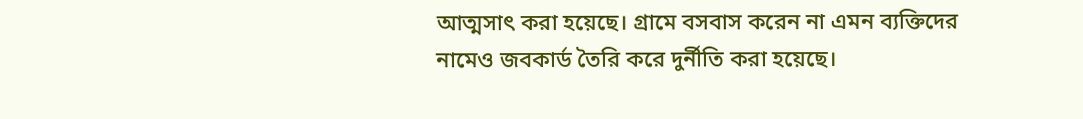আত্মসাৎ করা হয়েছে। গ্রামে বসবাস করেন না এমন ব্যক্তিদের নামেও জবকার্ড তৈরি করে দুর্নীতি করা হয়েছে।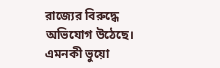রাজ্যের বিরুদ্ধে অভিযোগ উঠেছে। এমনকী ভুয়ো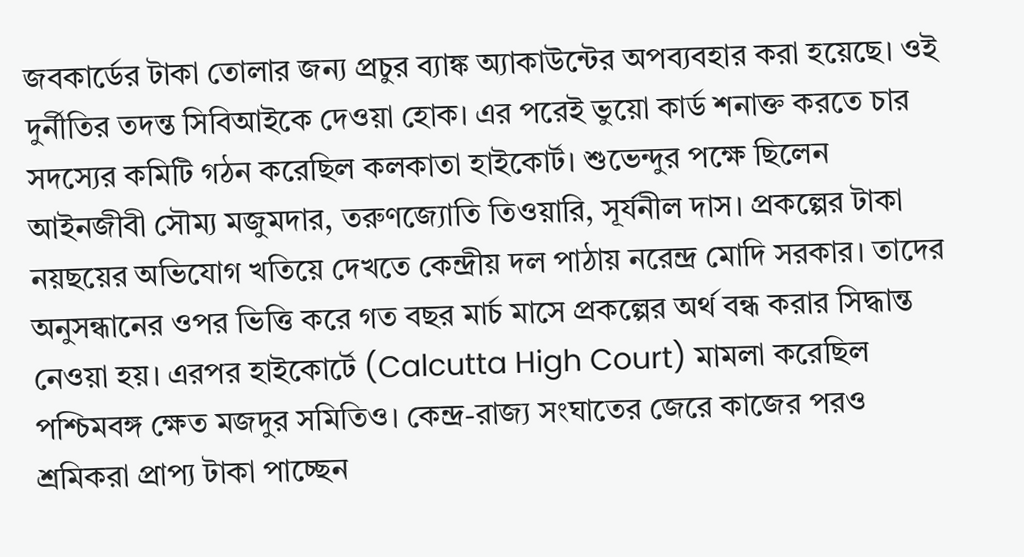জবকার্ডের টাকা তোলার জন্য প্রচুর ব্যাঙ্ক অ্যাকাউন্টের অপব্যবহার করা হয়েছে। ওই দুর্নীতির তদন্ত সিবিআইকে দেওয়া হোক। এর পরেই ভুয়ো কার্ড শনাক্ত করতে চার সদস্যের কমিটি গঠন করেছিল কলকাতা হাইকোর্ট। শুভেন্দুর পক্ষে ছিলেন আইনজীবী সৌম্য মজুমদার, তরুণজ্যোতি তিওয়ারি, সূর্যনীল দাস। প্রকল্পের টাকা নয়ছয়ের অভিযোগ খতিয়ে দেখতে কেন্দ্রীয় দল পাঠায় নরেন্দ্র মোদি সরকার। তাদের অনুসন্ধানের ওপর ভিত্তি করে গত বছর মার্চ মাসে প্রকল্পের অর্থ বন্ধ করার সিদ্ধান্ত নেওয়া হয়। এরপর হাইকোর্টে (Calcutta High Court) মামলা করেছিল পশ্চিমবঙ্গ ক্ষেত মজদুর সমিতিও। কেন্দ্র-রাজ্য সংঘাতের জেরে কাজের পরও শ্রমিকরা প্রাপ্য টাকা পাচ্ছেন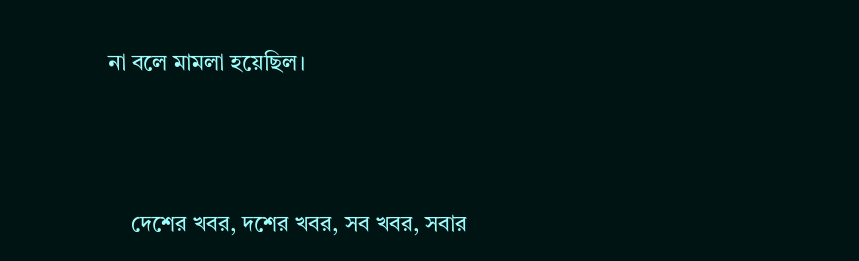না বলে মামলা হয়েছিল।



    দেশের খবর, দশের খবর, সব খবর, সবার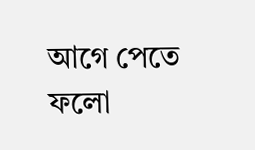আগে পেতে ফলো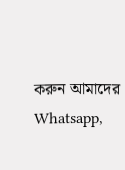করুন আমাদের  Whatsapp,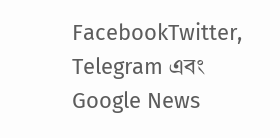FacebookTwitter, Telegram এবং Google News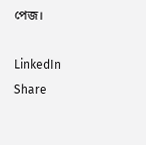পেজ।

LinkedIn
Share